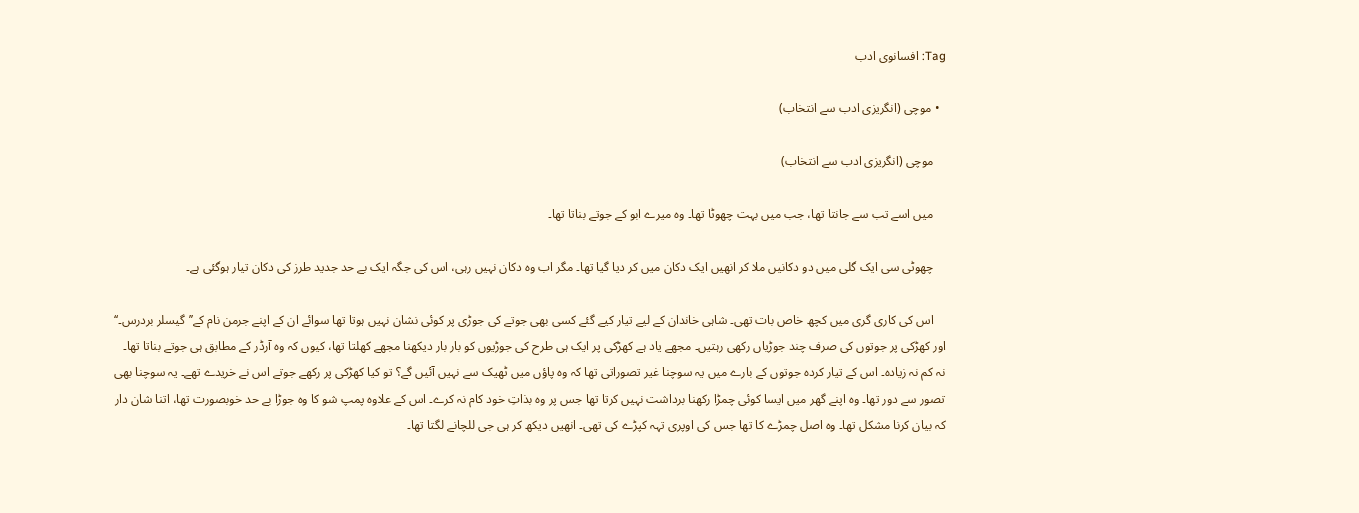Tag: افسانوی ادب

  • موچی (انگریزی ادب سے انتخاب)

    موچی (انگریزی ادب سے انتخاب)

    میں اسے تب سے جانتا تھا، جب میں بہت چھوٹا تھا۔ وہ میرے ابو کے جوتے بناتا تھا۔

    چھوٹی سی ایک گلی میں دو دکانیں ملا کر انھیں ایک دکان میں کر دیا گیا تھا۔ مگر اب وہ دکان نہیں رہی، اس کی جگہ ایک بے حد جدید طرز کی دکان تیار ہوگئی ہے۔

    اس کی کاری گری میں کچھ خاص بات تھی۔ شاہی خاندان کے لیے تیار کیے گئے کسی بھی جوتے کی جوڑی پر کوئی نشان نہیں ہوتا تھا سوائے ان کے اپنے جرمن نام کے’’گیسلر بردرس۔‘‘ اور کھڑکی پر جوتوں کی صرف چند جوڑیاں رکھی رہتیں۔ مجھے یاد ہے کھڑکی پر ایک ہی طرح کی جوڑیوں کو بار بار دیکھنا مجھے کھلتا تھا، کیوں کہ وہ آرڈر کے مطابق ہی جوتے بناتا تھا۔ نہ کم نہ زیادہ۔ اس کے تیار کردہ جوتوں کے بارے میں یہ سوچنا غیر تصوراتی تھا کہ وہ پاؤں میں ٹھیک سے نہیں آئیں گے؟ تو کیا کھڑکی پر رکھے جوتے اس نے خریدے تھے۔ یہ سوچنا بھی تصور سے دور تھا۔ وہ اپنے گھر میں ایسا کوئی چمڑا رکھنا برداشت نہیں کرتا تھا جس پر وہ بذاتِ خود کام نہ کرے۔ اس کے علاوہ پمپ شو کا وہ جوڑا بے حد خوبصورت تھا، اتنا شان دار کہ بیان کرنا مشکل تھا۔ وہ اصل چمڑے کا تھا جس کی اوپری تہہ کپڑے کی تھی۔ انھیں دیکھ کر ہی جی للچانے لگتا تھا۔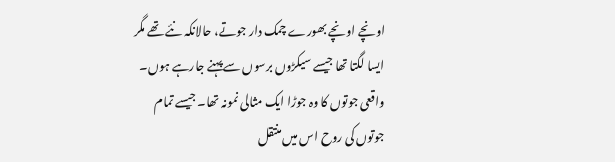اونچے اونچے بھورے چمک دار جوتے، حالانکہ نئے تھے مگر ایسا لگتا تھا جیسے سیکڑوں برسوں سے پہنے جارہے ہوں۔ واقعی جوتوں کا وہ جوڑا ایک مثالی نمونہ تھا۔ جیسے تمام جوتوں کی روح اس میں منتقل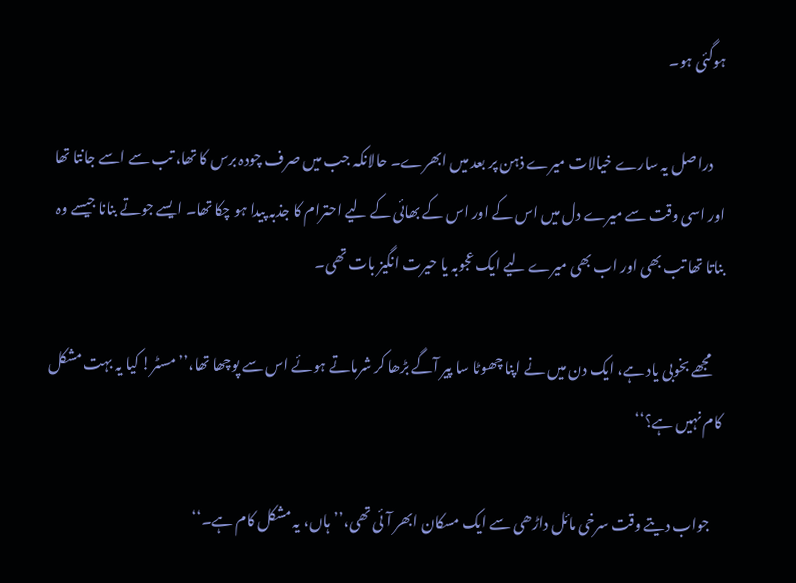ہوگئی ہو۔

    دراصل یہ سارے خیالات میرے ذہن پر بعد میں ابھرے۔ حالانکہ جب میں صرف چودہ برس کا تھا، تب سے اسے جانتا تھا اور اسی وقت سے میرے دل میں اس کے اور اس کے بھائی کے لیے احترام کا جذبہ پیدا ہو چکا تھا۔ ایسے جوتے بنانا جیسے وہ بناتا تھا تب بھی اور اب بھی میرے لیے ایک عجوبہ یا حیرت انگیز بات تھی۔

    مجھے بخوبی یاد ہے، ایک دن میں نے اپنا چھوٹا سا پیر آگے بڑھا کر شرماتے ہوئے اس سے پوچھا تھا،’’مسٹر! کیا یہ بہت مشکل کام نہیں ہے؟‘‘

    جواب دیتے وقت سرخی مائل داڑھی سے ایک مسکان ابھر آئی تھی،’’ہاں، یہ مشکل کام ہے۔‘‘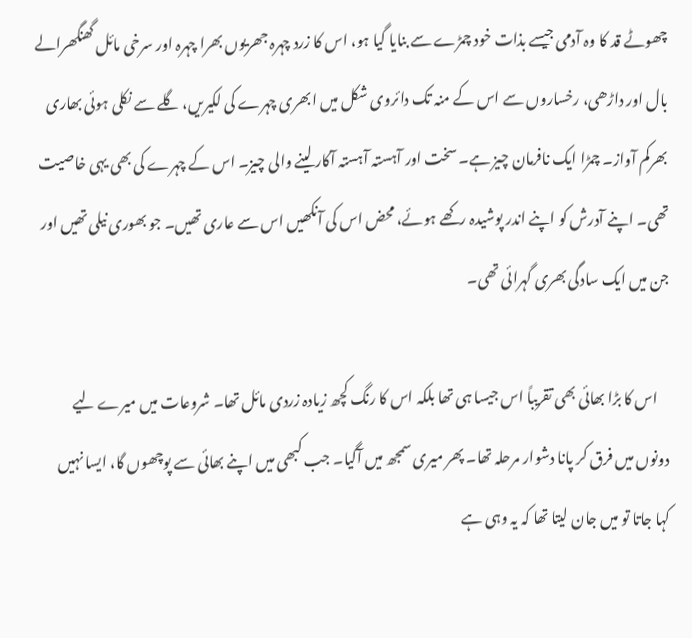چھوٹے قد کا وہ آدمی جیسے بذات خود چمڑے سے بنایا گیا ہو، اس کا زرد چہرہ جھریوں بھرا چہرہ اور سرخی مائل گھنگھرالے بال اور داڑھی، رخساروں سے اس کے منہ تک دائروی شکل میں ابھری چہرے کی لکیریں، گلے سے نکلی ہوئی بھاری بھرکم آواز۔ چمڑا ایک نافرمان چیز ہے۔ سخت اور آہستہ آہستہ آکار لینے والی چیز۔ اس کے چہرے کی بھی یہی خاصیت تھی۔ اپنے آدرش کو اپنے اندر پوشیدہ رکھے ہوئے، محض اس کی آنکھیں اس سے عاری تھیں۔ جو بھوری نیلی تھیں اور جن میں ایک سادگی بھری گہرائی تھی۔

    اس کا بڑا بھائی بھی تقریباً اس جیسا ہی تھا بلکہ اس کا رنگ کچھ زیادہ زردی مائل تھا۔ شروعات میں میرے لیے دونوں میں فرق کر پانا دشوار مرحلہ تھا۔ پھر میری سمجھ میں آگیا۔ جب کبھی میں اپنے بھائی سے پوچھوں گا، ایسا نہیں کہا جاتا تو میں جان لیتا تھا کہ یہ وہی ہے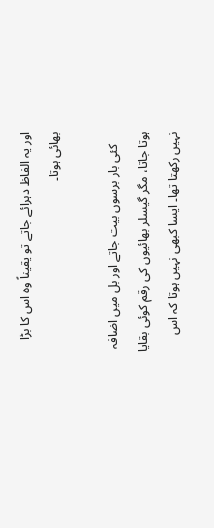اور یہ الفاظ دہرائے جاتے تو یقیناً وہ اس کا بڑا بھائی ہوتا۔

    کئی بار برسوں بیت جاتے اور بل میں اضافہ ہوتا جاتا، مگر گیسلر بھائیوں کی رقم کوئی بقایا نہیں رکھتا تھا۔ ایسا کبھی نہیں ہوتا کہ اس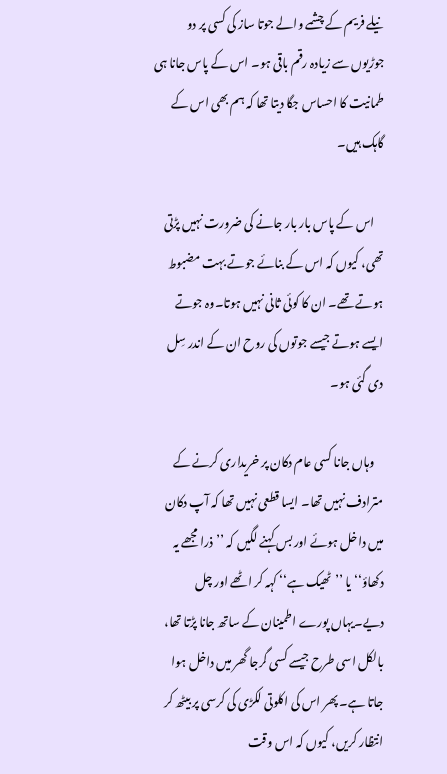نیلے فریم کے چشمے والے جوتا ساز کی کسی پر دو جوڑیوں سے زیادہ رقم باقی ہو۔ اس کے پاس جانا ہی طمانیت کا احساس جگا دیتا تھا کہ ہم بھی اس کے گاہک ہیں۔

    اس کے پاس بار بار جانے کی ضرورت نہیں پڑتی تھی، کیوں کہ اس کے بنائے جوتے بہت مضبوط ہوتے تھے۔ ان کا کوئی ثانی نہیں ہوتا۔وہ جوتے ایسے ہوتے جیسے جوتوں کی روح ان کے اندر سِل دی گئی ہو۔

    وہاں جانا کسی عام دکان پر خریداری کرنے کے مترادف نہیں تھا۔ ایسا قطعی نہیں تھا کہ آپ دکان میں داخل ہوئے اور بس کہنے لگیں کہ ’’ذرا مجھے یہ دکھاؤ‘‘ یا ’’ٹھیک ہے‘‘ کہہ کر اٹھے اور چل دیے۔یہاں پورے اطمینان کے ساتھ جانا پڑتا تھا، بالکل اسی طرح جیسے کسی گرجا گھر میں داخل ہوا جاتا ہے۔ پھر اس کی اکلوتی لکڑی کی کرسی پر بیٹھ کر انتظار کریں، کیوں کہ اس وقت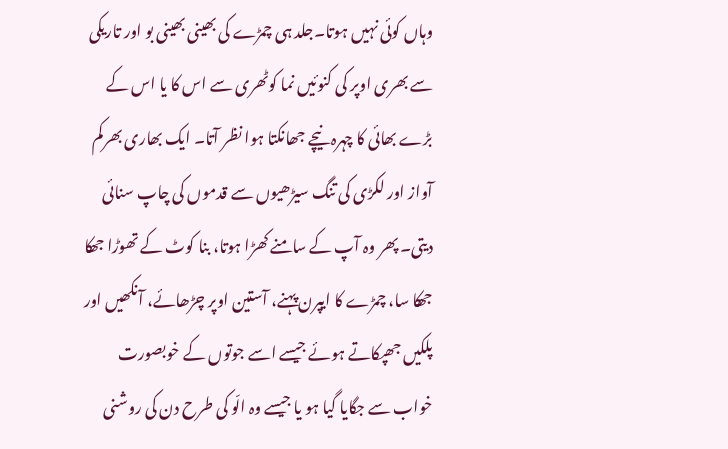وہاں کوئی نہیں ہوتا۔جلد ہی چمڑے کی بھینی بھینی بو اور تاریکی سے بھری اوپر کی کنوئیں نما کوٹھری سے اس کا یا اس کے بڑے بھائی کا چہرہ نیچے جھانکتا ہوا نظر آتا۔ ایک بھاری بھرکم آواز اور لکڑی کی تنگ سیڑھیوں سے قدموں کی چاپ سنائی دیتی۔ پھر وہ آپ کے سامنے کھڑا ہوتا، بنا کوٹ کے تھوڑا جھکا جھکا سا، چمڑے کا ایپرن پہنے، آستین اوپر چڑھائے، آنکھیں اور پلکیں جھپکاتے ہوئے جیسے اسے جوتوں کے خوبصورت خواب سے جگایا گیا ہو یا جیسے وہ الّو کی طرح دن کی روشنی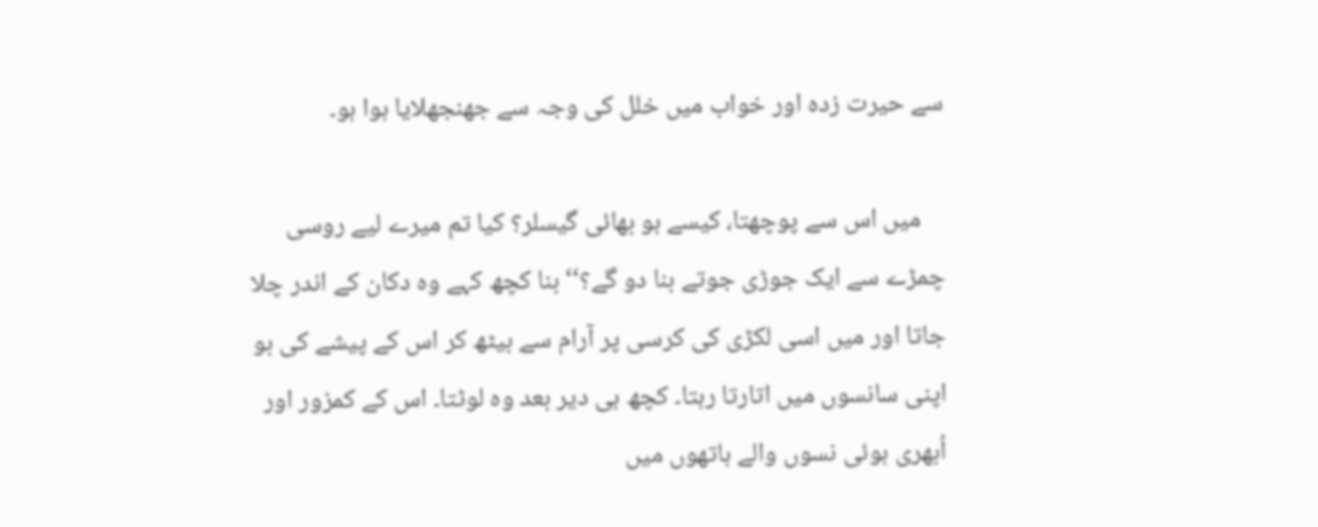سے حیرت زدہ اور خواب میں خلل کی وجہ سے جھنجھلایا ہوا ہو۔

    میں اس سے پوچھتا، کیسے ہو بھائی گیسلر؟ کیا تم میرے لیے روسی چمڑے سے ایک جوڑی جوتے بنا دو گے؟‘‘ بنا کچھ کہے وہ دکان کے اندر چلا جاتا اور میں اسی لکڑی کی کرسی پر آرام سے بیٹھ کر اس کے پیشے کی بو اپنی سانسوں میں اتارتا رہتا۔ کچھ ہی دیر بعد وہ لوٹتا۔ اس کے کمزور اور اُبھری ہوئی نسوں والے ہاتھوں میں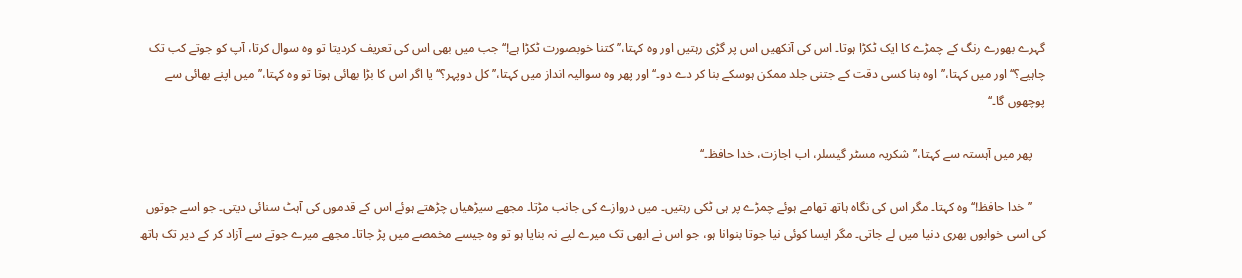گہرے بھورے رنگ کے چمڑے کا ایک ٹکڑا ہوتا۔ اس کی آنکھیں اس پر گڑی رہتیں اور وہ کہتا،’’کتنا خوبصورت ٹکڑا ہے!‘‘جب میں بھی اس کی تعریف کردیتا تو وہ سوال کرتا، آپ کو جوتے کب تک چاہیے؟‘‘اور میں کہتا،’’اوہ بنا کسی دقت کے جتنی جلد ممکن ہوسکے بنا کر دے دو۔‘‘ اور پھر وہ سوالیہ انداز میں کہتا،’’کل دوپہر؟‘‘یا اگر اس کا بڑا بھائی ہوتا تو وہ کہتا،’’میں اپنے بھائی سے پوچھوں گا۔‘‘

    پھر میں آہستہ سے کہتا،’’شکریہ مسٹر گیسلر، اب اجازت، خدا حافظ۔‘‘

    ’’خدا حافظ!‘‘ وہ کہتا۔ مگر اس کی نگاہ ہاتھ تھامے ہوئے چمڑے پر ہی ٹکی رہتیں۔ میں دروازے کی جانب مڑتا۔ مجھے سیڑھیاں چڑھتے ہوئے اس کے قدموں کی آہٹ سنائی دیتی۔ جو اسے جوتوں کی اسی خوابوں بھری دنیا میں لے جاتی۔ مگر ایسا کوئی نیا جوتا بنوانا ہو، جو اس نے ابھی تک میرے لیے نہ بنایا ہو تو وہ جیسے مخمصے میں پڑ جاتا۔ مجھے میرے جوتے سے آزاد کر کے دیر تک ہاتھ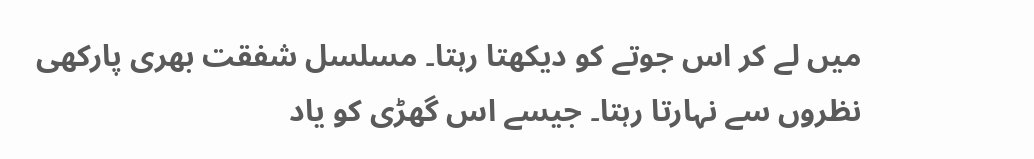میں لے کر اس جوتے کو دیکھتا رہتا۔ مسلسل شفقت بھری پارکھی نظروں سے نہارتا رہتا۔ جیسے اس گھڑی کو یاد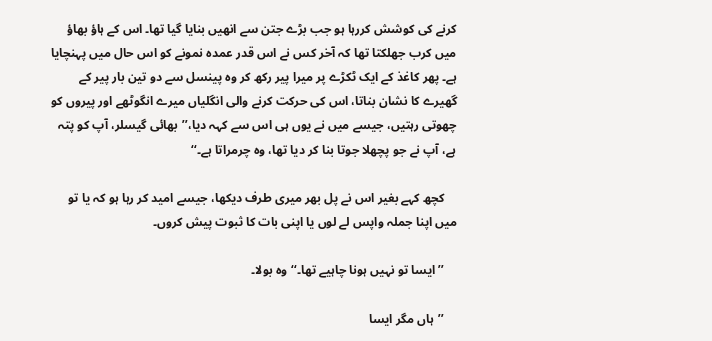کرنے کی کوشش کررہا ہو جب بڑے جتن سے انھیں بنایا گیا تھا۔ اس کے ہاؤ بھاؤ میں کرب جھلکتا تھا کہ آخر کس نے اس قدر عمدہ نمونے کو اس حال میں پہنچایا ہے۔ پھر کاغذ کے ایک ٹکڑے پر میرا پیر رکھ کر وہ پینسل سے دو تین بار پیر کے گھیرے کا نشان بناتا، اس کی حرکت کرنے والی انگلیاں میرے انگوٹھے اور پیروں کو چھوتی رہتیں، جیسے میں نے یوں ہی اس سے کہہ دیا،’’بھائی گیسلر، آپ کو پتہ ہے، آپ نے جو پچھلا جوتا بنا کر دیا تھا، وہ چرمراتا ہے۔‘‘

    کچھ کہے بغیر اس نے پل بھر میری طرف دیکھا، جیسے امید کر رہا ہو کہ یا تو میں اپنا جملہ واپس لے لوں یا اپنی بات کا ثبوت پیش کروں۔

    ’’ایسا تو نہیں ہونا چاہیے تھا۔‘‘وہ بولا۔

    ’’ہاں مگر ایسا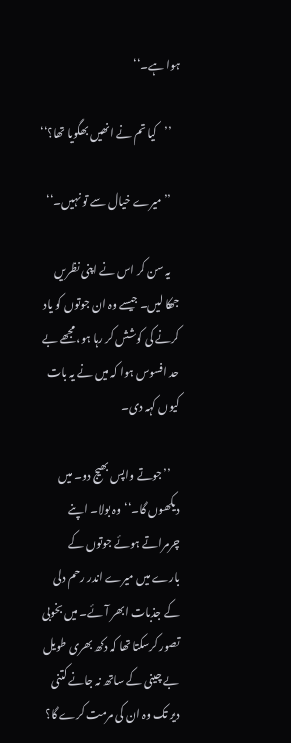ہوا ہے۔‘‘

    ’’کیا تم نے انھیں بھگویا تھا؟‘‘

    ’’میرے خیال سے تو نہیں۔‘‘

    یہ سن کر اس نے اپنی نظریں جھکا لیں۔ جیسے وہ ان جوتوں کو یاد کرنے کی کوشش کر رہا ہو، مجھے بے حد افسوس ہوا کہ میں نے یہ بات کیوں کہہ دی۔

    ’’جوتے واپس بھیج دو۔ میں دیکھوں گا۔‘‘وہ بولا۔ اپنے چرمراتے ہوئے جوتوں کے بارے میں میرے اندر رحم دلی کے جذبات ابھر آئے۔ میں بخوبی تصور کرسکتا تھا کہ دکھ بھری طویل بے چینی کے ساتھ نہ جانے کتنی دیر تک وہ ان کی مرمت کرے گا؟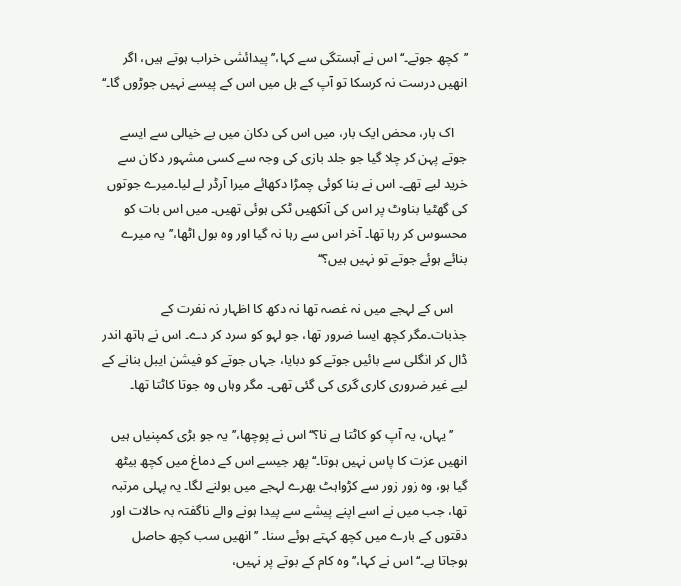’’کچھ جوتے۔‘‘اس نے آہستگی سے کہا،’’پیدائشی خراب ہوتے ہیں، اگر انھیں درست نہ کرسکا تو آپ کے بل میں اس کے پیسے نہیں جوڑوں گا۔‘‘

    اک بار، محض ایک بار، میں اس کی دکان میں بے خیالی سے ایسے جوتے پہن کر چلا گیا جو جلد بازی کی وجہ سے کسی مشہور دکان سے خرید لیے تھے۔ اس نے بنا کوئی چمڑا دکھائے میرا آرڈر لے لیا۔میرے جوتوں کی گھٹیا بناوٹ پر اس کی آنکھیں ٹکی ہوئی تھیں۔ میں اس بات کو محسوس کر رہا تھا۔ آخر اس سے رہا نہ گیا اور وہ بول اٹھا،’’یہ میرے بنائے ہوئے جوتے تو نہیں ہیں؟‘‘

    اس کے لہجے میں نہ غصہ تھا نہ دکھ کا اظہار نہ نفرت کے جذبات۔مگر کچھ ایسا ضرور تھا، جو لہو کو سرد کر دے۔ اس نے ہاتھ اندر ڈال کر انگلی سے بائیں جوتے کو دبایا، جہاں جوتے کو فیشن ایبل بنانے کے لیے غیر ضروری کاری گری کی گئی تھی۔ مگر وہاں وہ جوتا کاٹتا تھا۔

    ’’یہاں، یہ آپ کو کاٹتا ہے نا؟‘‘اس نے پوچھا،’’یہ جو بڑی کمپنیاں ہیں انھیں عزت کا پاس نہیں ہوتا۔‘‘ پھر جیسے اس کے دماغ میں کچھ بیٹھ گیا ہو، وہ زور زور سے کڑواہٹ بھرے لہجے میں بولنے لگا۔ یہ پہلی مرتبہ تھا، جب میں نے اسے اپنے پیشے سے پیدا ہونے والے ناگفتہ بہ حالات اور دقتوں کے بارے میں کچھ کہتے ہوئے سنا۔ ’’انھیں سب کچھ حاصل ہوجاتا ہے۔‘‘اس نے کہا،’’ وہ کام کے بوتے پر نہیں،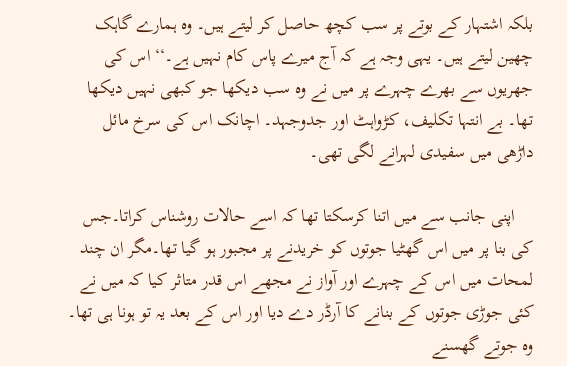بلکہ اشتہار کے بوتے پر سب کچھ حاصل کر لیتے ہیں۔ وہ ہمارے گاہک چھین لیتے ہیں۔ یہی وجہ ہے کہ آج میرے پاس کام نہیں ہے۔‘‘ اس کی جھریوں سے بھرے چہرے پر میں نے وہ سب دیکھا جو کبھی نہیں دیکھا تھا۔ بے انتہا تکلیف، کڑواہٹ اور جدوجہد۔ اچانک اس کی سرخ مائل داڑھی میں سفیدی لہرانے لگی تھی۔

    اپنی جانب سے میں اتنا کرسکتا تھا کہ اسے حالات روشناس کراتا۔جس کی بنا پر میں اس گھٹیا جوتوں کو خریدنے پر مجبور ہو گیا تھا۔مگر ان چند لمحات میں اس کے چہرے اور آواز نے مجھے اس قدر متاثر کیا کہ میں نے کئی جوڑی جوتوں کے بنانے کا آرڈر دے دیا اور اس کے بعد یہ تو ہونا ہی تھا۔ وہ جوتے گھسنے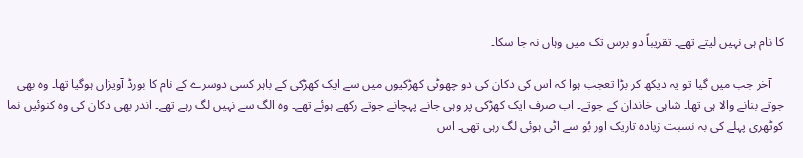کا نام ہی نہیں لیتے تھے۔ تقریباً دو برس تک میں وہاں نہ جا سکا۔

    آخر جب میں گیا تو یہ دیکھ کر بڑا تعجب ہوا کہ اس کی دکان کی دو چھوٹی کھڑکیوں میں سے ایک کھڑکی کے باہر کسی دوسرے کے نام کا بورڈ آویزاں ہوگیا تھا۔ وہ بھی جوتے بنانے والا ہی تھا۔ شاہی خاندان کے جوتے۔ اب صرف ایک کھڑکی پر وہی جانے پہچانے جوتے رکھے ہوئے تھے۔ وہ الگ سے نہیں لگ رہے تھے۔ اندر بھی دکان کی وہ کنوئیں نما کوٹھری پہلے کی بہ نسبت زیادہ تاریک اور بُو سے اٹی ہوئی لگ رہی تھی۔ اس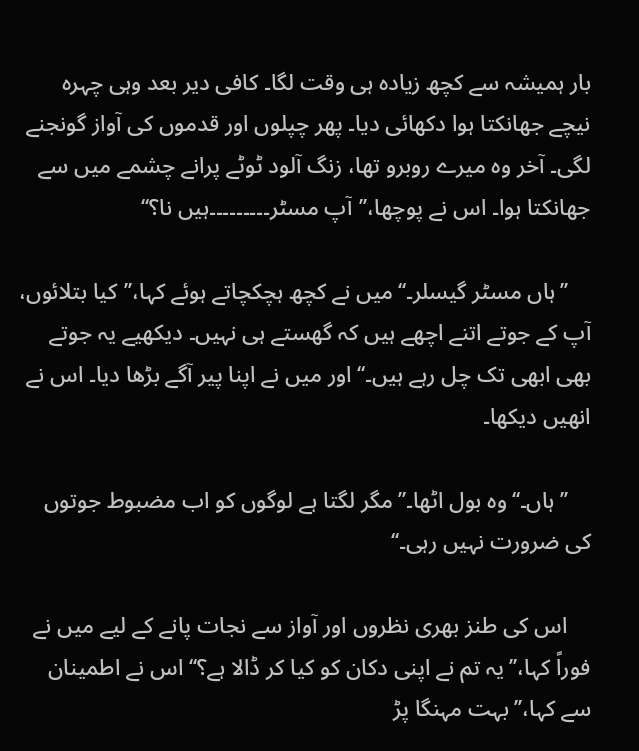بار ہمیشہ سے کچھ زیادہ ہی وقت لگا۔ کافی دیر بعد وہی چہرہ نیچے جھانکتا ہوا دکھائی دیا۔ پھر چپلوں اور قدموں کی آواز گونجنے لگی۔ آخر وہ میرے روبرو تھا، زنگ آلود ٹوٹے پرانے چشمے میں سے جھانکتا ہوا۔ اس نے پوچھا،’’آپ مسٹر۔۔۔۔۔۔۔۔۔ہیں نا؟‘‘

    ’’ہاں مسٹر گیسلر۔‘‘میں نے کچھ ہچکچاتے ہوئے کہا،’’کیا بتلائوں، آپ کے جوتے اتنے اچھے ہیں کہ گھستے ہی نہیں۔ دیکھیے یہ جوتے بھی ابھی تک چل رہے ہیں۔‘‘ اور میں نے اپنا پیر آگے بڑھا دیا۔ اس نے انھیں دیکھا۔

    ’’ہاں۔‘‘وہ بول اٹھا۔’’مگر لگتا ہے لوگوں کو اب مضبوط جوتوں کی ضرورت نہیں رہی۔‘‘

    اس کی طنز بھری نظروں اور آواز سے نجات پانے کے لیے میں نے فوراً کہا،’’یہ تم نے اپنی دکان کو کیا کر ڈالا ہے؟‘‘ اس نے اطمینان سے کہا،’’بہت مہنگا پڑ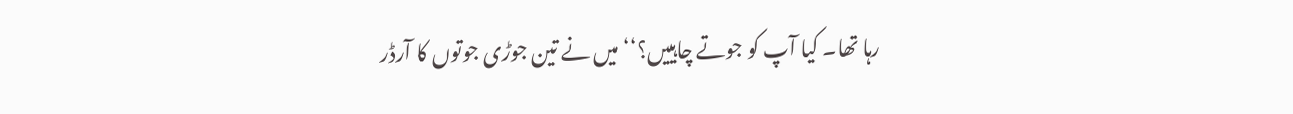رہا تھا۔ کیا آپ کو جوتے چاہییں؟‘‘ میں نے تین جوڑی جوتوں کا آرڈر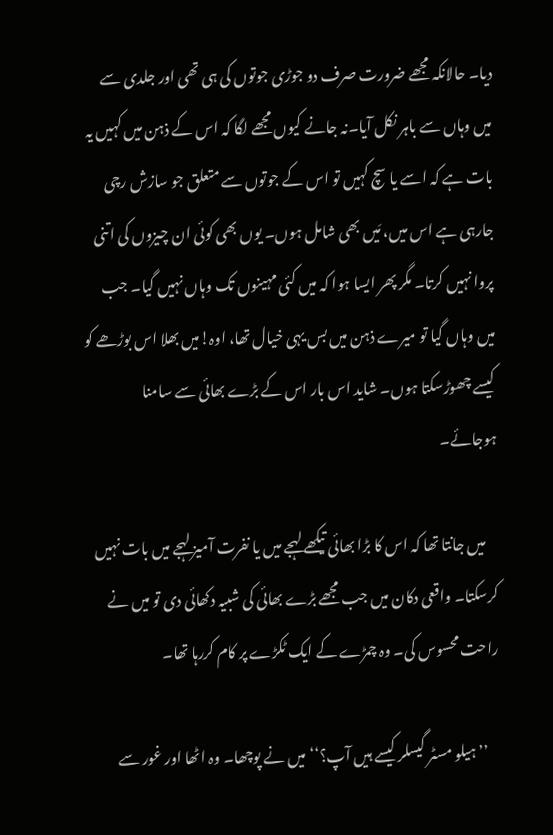دیا۔ حالانکہ مجھے ضرورت صرف دو جوڑی جوتوں کی ہی تھی اور جلدی سے میں وہاں سے باہر نکل آیا۔نہ جانے کیوں مجھے لگا کہ اس کے ذہن میں کہیں یہ بات ہے کہ اسے یا سچ کہیں تو اس کے جوتوں سے متعلق جو سازش رچی جارہی ہے اس میں، مَیں بھی شامل ہوں۔ یوں بھی کوئی ان چیزوں کی اتنی پروا نہیں کرتا۔ مگر پھر ایسا ہوا کہ میں کئی مہینوں تک وہاں نہیں گیا۔ جب میں وہاں گیا تو میرے ذہن میں بس یہی خیال تھا، اوہ!میں بھلا اس بوڑھے کو کیسے چھوڑسکتا ہوں۔ شاید اس بار اس کے بڑے بھائی سے سامنا ہوجائے۔

    میں جانتا تھا کہ اس کا بڑا بھائی تیکھے لہجے میں یا نفرت آمیز لہجے میں بات نہیں کرسکتا۔ واقعی دکان میں جب مجھے بڑے بھائی کی شبیہ دکھائی دی تو میں نے راحت محسوس کی۔ وہ چمڑے کے ایک ٹکڑے پر کام کررہا تھا۔

    ’’ہیلو مسٹر گیسلر کیسے ہیں آپ؟‘‘میں نے پوچھا۔ وہ اٹھا اور غور سے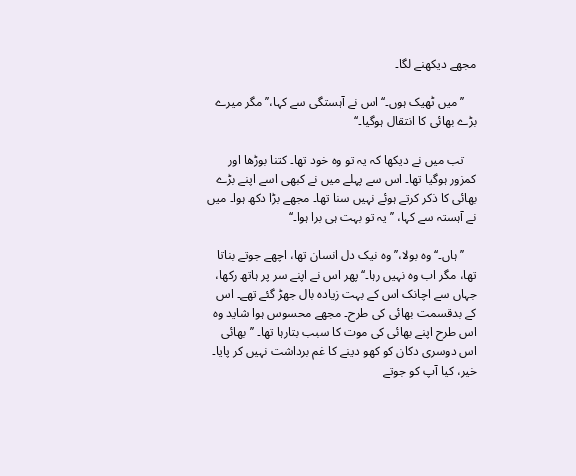مجھے دیکھنے لگا۔

    ’’میں ٹھیک ہوں۔‘‘اس نے آہستگی سے کہا،’’مگر میرے بڑے بھائی کا انتقال ہوگیا۔‘‘

    تب میں نے دیکھا کہ یہ تو وہ خود تھا۔ کتنا بوڑھا اور کمزور ہوگیا تھا۔ اس سے پہلے میں نے کبھی اسے اپنے بڑے بھائی کا ذکر کرتے ہوئے نہیں سنا تھا۔ مجھے بڑا دکھ ہوا۔ میں نے آہستہ سے کہا، ’’یہ تو بہت ہی برا ہوا۔‘‘

    ’’ہاں۔‘‘وہ بولا،’’وہ نیک دل انسان تھا، اچھے جوتے بناتا تھا، مگر اب وہ نہیں رہا۔‘‘ پھر اس نے اپنے سر پر ہاتھ رکھا، جہاں سے اچانک اس کے بہت زیادہ بال جھڑ گئے تھے۔ اس کے بدقسمت بھائی کی طرح۔ مجھے محسوس ہوا شاید وہ اس طرح اپنے بھائی کی موت کا سبب بتارہا تھا۔ ’’بھائی اس دوسری دکان کو کھو دینے کا غم برداشت نہیں کر پایا۔ خیر، کیا آپ کو جوتے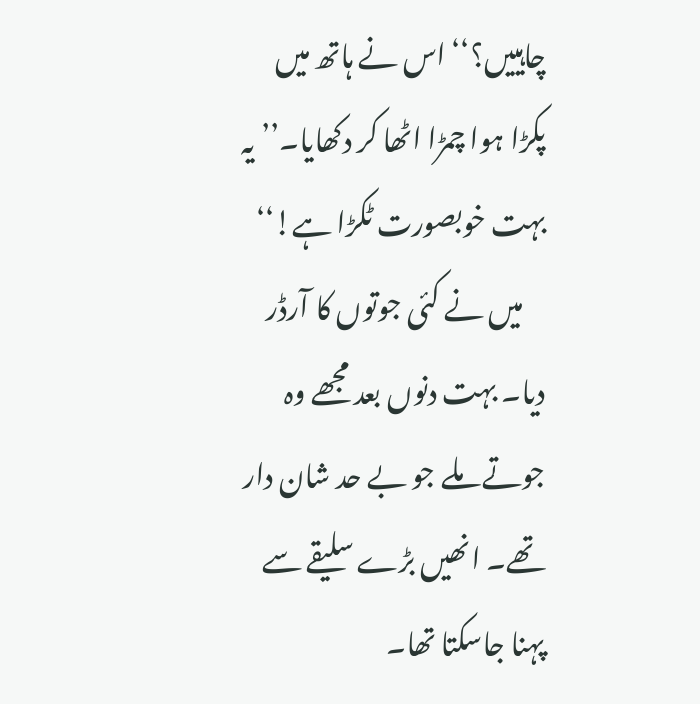چاہییں؟‘‘ اس نے ہاتھ میں پکڑا ہوا چمڑا اٹھا کر دکھایا۔’’یہ بہت خوبصورت ٹکڑا ہے!‘‘
    میں نے کئی جوتوں کا آرڈر دیا۔ بہت دنوں بعد مجھے وہ جوتے ملے جو بے حد شان دار تھے۔ انھیں بڑے سلیقے سے پہنا جاسکتا تھا۔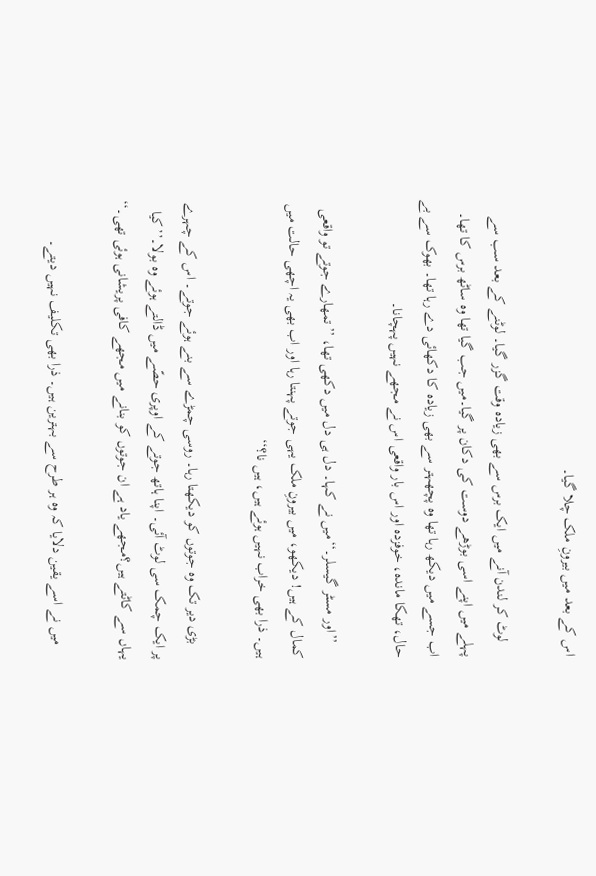اس کے بعد میں بیرونِ ملک چلا گیا۔

    لوٹ کر لندن آنے میں ایک برس سے بھی زیادہ وقت گزر گیا۔ لوٹنے کے بعد سب سے پہلے میں اپنے اسی بوڑھے دوست کی دکان پر گیا۔میں جب گیا تھا وہ ساٹھ برس کا تھا۔ اب جسے میں دیکھ رہا تھا وہ پچھہتر سے بھی زیادہ کا دکھائی دے رہا تھا۔ بھوک سے بے حال، تھکا ماندہ، خوفزدہ اور اس بار واقعی اس نے مجھے نہیں پہچانا۔

    ’’اور مسٹر گیسلر۔‘‘میں نے کہا۔ دل ہی دل میں دکھی تھا، ’’تمھارے جوتے تو واقعی کمال کے ہیں! دیکھو، میں بیرونِ ملک یہی جوتے پہنتا رہا اور اب بھی یہ اچھی حالت میں ہیں۔ ذرا بھی خراب نہیں ہوئے ہیں، ہیں نا؟‘‘

    بڑی دیر تک وہ جوتوں کو دیکھتا رہا۔ روسی چمڑے سے بنے ہوئے جوتے۔ اس کے چہرے پر ایک چمک سی لوٹ آئی۔ اپنا ہاتھ جوتے کے اوپری حصّے میں ڈالتے ہوئے وہ بولا۔’’کیا یہاں سے کاٹتے ہیں؟مجھے یاد ہے ان جوتوں کو بنانے میں مجھے کافی پریشانی ہوئی تھی۔‘‘

    میں نے اسے یقین دلایا کہ وہ ہر طرح سے بہترین ہیں۔ ذرا بھی تکلیف نہیں دیتے۔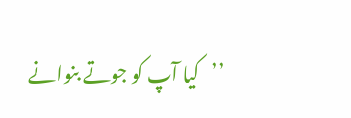’’کیا آپ کو جوتے بنوانے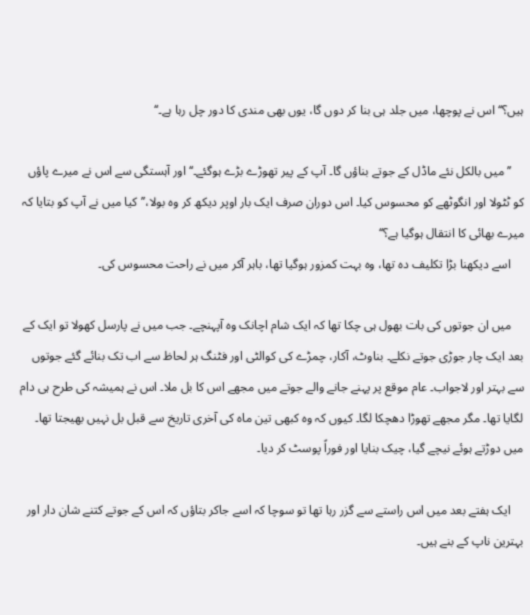ہیں؟‘‘اس نے پوچھا، میں جلد ہی بنا کر دوں گا، یوں بھی مندی کا دور چل رہا ہے۔‘‘

    ’’میں بالکل نئے ماڈل کے جوتے بناؤں گا۔ آپ کے پیر تھوڑے بڑے ہوگئے۔‘‘ اور آہستگی سے اس نے میرے پاؤں کو ٹٹولا اور انگوٹھے کو محسوس کیا۔ اس دوران صرف ایک بار اوپر دیکھ کر وہ بولا،’’کیا میں نے آپ کو بتایا کہ میرے بھائی کا انتقال ہوگیا ہے؟‘‘
    اسے دیکھنا بڑا تکلیف دہ تھا، وہ بہت کمزور ہوگیا تھا، باہر آکر میں نے راحت محسوس کی۔

    میں ان جوتوں کی بات بھول ہی چکا تھا کہ ایک شام اچانک وہ آپہنچے۔ جب میں نے پارسل کھولا تو ایک کے بعد ایک چار جوڑی جوتے نکلے۔ بناوٹ، آکار، چمڑے کی کوالٹی اور فٹنگ ہر لحاظ سے اب تک بنائے گئے جوتوں سے بہتر اور لاجواب۔ عام موقع پر پہنے جانے والے جوتے میں مجھے اس کا بل ملا۔ اس نے ہمیشہ کی طرح ہی دام لگایا تھا۔ مگر مجھے تھوڑا دھچکا لگا۔ کیوں کہ وہ کبھی تین ماہ کی آخری تاریخ سے قبل بل نہیں بھیجتا تھا۔ میں دوڑتے ہوئے نیچے گیا، چیک بنایا اور فوراً پوسٹ کر دیا۔

    ایک ہفتے بعد میں اس راستے سے گزر رہا تھا تو سوچا کہ اسے جاکر بتاؤں کہ اس کے جوتے کتنے شان دار اور بہترین ناپ کے بنے ہیں۔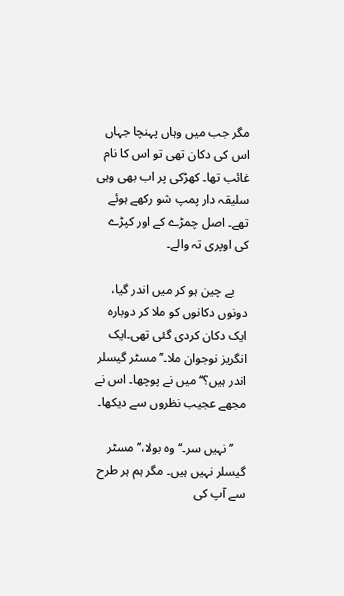مگر جب میں وہاں پہنچا جہاں اس کی دکان تھی تو اس کا نام غائب تھا۔ کھڑکی پر اب بھی وہی سلیقہ دار پمپ شو رکھے ہوئے تھے۔ اصل چمڑے کے اور کپڑے کی اوپری تہ والے۔

    بے چین ہو کر میں اندر گیا، دونوں دکانوں کو ملا کر دوبارہ ایک دکان کردی گئی تھی۔ایک انگریز نوجوان ملا۔’’مسٹر گیسلر اندر ہیں؟‘‘ میں نے پوچھا۔ اس نے مجھے عجیب نظروں سے دیکھا۔

    ’’نہیں سر۔‘‘وہ بولا،’’مسٹر گیسلر نہیں ہیں۔ مگر ہم ہر طرح سے آپ کی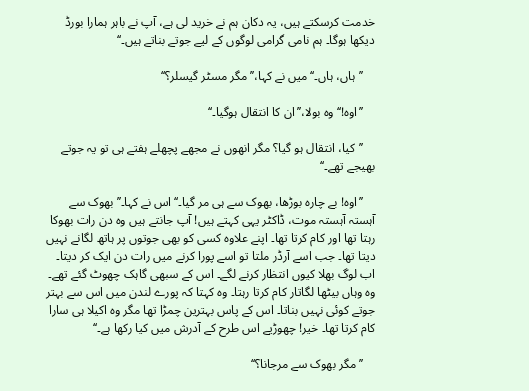خدمت کرسکتے ہیں، یہ دکان ہم نے خرید لی ہے، آپ نے باہر ہمارا بورڈ دیکھا ہوگا۔ ہم نامی گرامی لوگوں کے لیے جوتے بناتے ہیں۔‘‘

    ’’ہاں، ہاں۔‘‘میں نے کہا،’’مگر مسٹر گیسلر؟‘‘

    ’’اوہ!‘‘وہ بولا،’’ان کا انتقال ہوگیا۔‘‘

    ’’کیا، انتقال ہو گیا؟ مگر انھوں نے مجھے پچھلے ہفتے ہی تو یہ جوتے بھیجے تھے۔‘‘

    ’’اوہ! بے چارہ بوڑھا، بھوک سے ہی مر گیا۔‘‘اس نے کہا۔’’بھوک سے آہستہ آہستہ موت، ڈاکٹر یہی کہتے ہیں! آپ جانتے ہیں وہ دن رات بھوکا رہتا تھا اور کام کرتا تھا۔ اپنے علاوہ کسی کو بھی جوتوں پر ہاتھ لگانے نہیں دیتا تھا۔ جب اسے آرڈر ملتا تو اسے پورا کرنے میں رات دن ایک کر دیتا۔ اب لوگ بھلا کیوں انتظار کرنے لگے۔ اس کے سبھی گاہک چھوٹ گئے تھے۔ وہ وہاں بیٹھا لگاتار کام کرتا رہتا۔ وہ کہتا کہ پورے لندن میں اس سے بہتر جوتے کوئی نہیں بناتا۔ اس کے پاس بہترین چمڑا تھا مگر وہ اکیلا ہی سارا کام کرتا تھا۔ خیر! چھوڑیے اس طرح کے آدرش میں کیا رکھا ہے۔‘‘

    ’’مگر بھوک سے مرجانا؟‘‘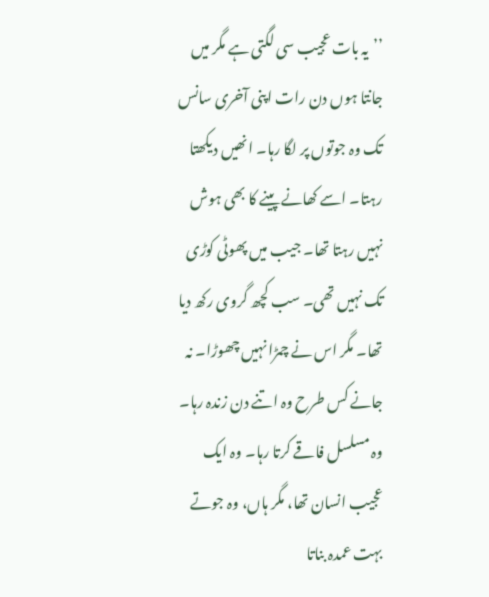’’یہ بات عجیب سی لگتی ہے مگر میں جانتا ہوں دن رات اپنی آخری سانس تک وہ جوتوں پر لگا رہا۔ انھیں دیکھتا رہتا۔ اسے کھانے پینے کا بھی ہوش نہیں رہتا تھا۔ جیب میں پھوٹی کوڑی تک نہیں تھی۔ سب کچھ گروی رکھ دیا تھا۔ مگر اس نے چمڑا نہیں چھوڑا۔ نہ جانے کس طرح وہ اتنے دن زندہ رہا۔ وہ مسلسل فاقے کرتا رہا۔ وہ ایک عجیب انسان تھا، مگر ہاں، وہ جوتے بہت عمدہ بناتا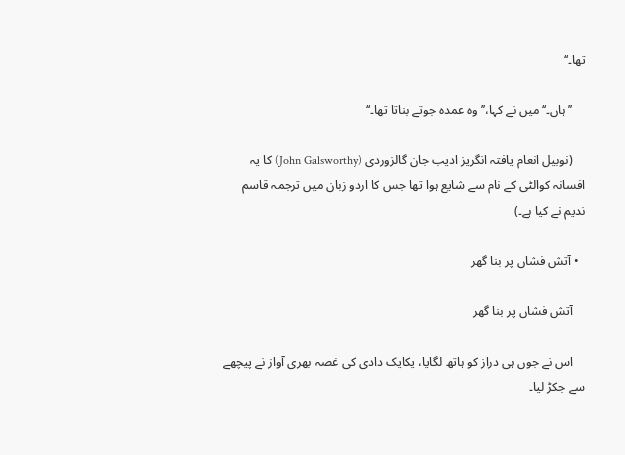تھا۔‘‘

    ’’ہاں۔‘‘میں نے کہا،’’وہ عمدہ جوتے بناتا تھا۔‘‘

    (نوبیل انعام یافتہ انگریز ادیب جان گالزوردی (John Galsworthy) کا یہ افسانہ کوالٹی کے نام سے شایع ہوا تھا جس کا اردو زبان میں ترجمہ قاسم ندیم نے کیا ہے۔)

  • آتش فشاں پر بنا گھر

    آتش فشاں پر بنا گھر

    اس نے جوں ہی دراز کو ہاتھ لگایا، یکایک دادی کی غصہ بھری آواز نے پیچھے سے جکڑ لیا۔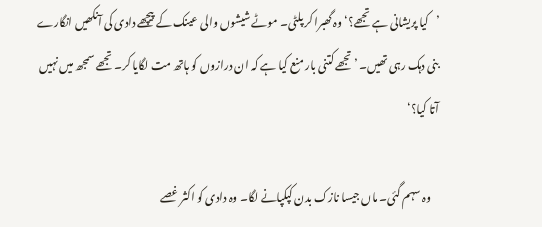’کیا پریشانی ہے تجھے؟‘ وہ گھبرا کر پلٹی۔ موٹے شیشوں والی عینک کے پیچھے دادی کی آنکھیں انگارے بنی دہک رہی تھیں۔ ’تجھے کتنی بار منع کیا ہے کہ ان درازوں کو ہاتھ مت لگایا کر۔ تجھے سمجھ میں نہیں آتا کیا؟‘

    وہ سہم گئی۔ ماں جیسا نازک بدن کپکپانے لگا۔ وہ دادی کو اکثر غصے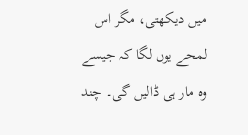میں دیکھتی، مگر اس لمحے یوں لگا کہ جیسے وہ مار ہی ڈالیں گی۔ چند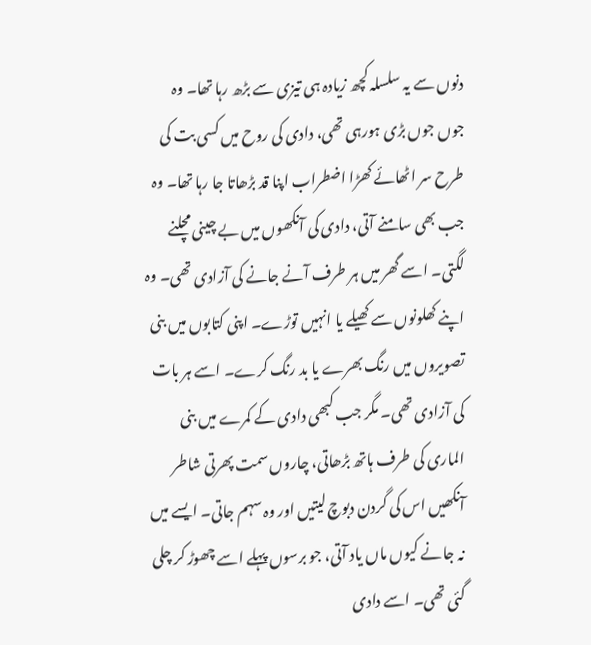دنوں سے یہ سلسلہ کچھ زیادہ ہی تیزی سے بڑھ رہا تھا۔ وہ جوں جوں بڑی ہورہی تھی، دادی کی روح میں کسی بت کی طرح سر اٹھائے کھڑا اضطراب اپنا قد بڑھاتا جا رہا تھا۔ وہ جب بھی سامنے آتی، دادی کی آنکھوں میں بے چینی مچلنے لگتی۔ اسے گھر میں ہر طرف آنے جانے کی آزادی تھی۔ وہ اپنے کھلونوں سے کھیلے یا انہیں توڑے۔ اپنی کتابوں میں بنی تصویروں میں رنگ بھرے یا بد رنگ کرے۔ اسے ہر بات کی آزادی تھی۔ مگر جب کبھی دادی کے کمرے میں بنی الماری کی طرف ہاتھ بڑھاتی، چاروں سمت پھرتی شاطر آنکھیں اس کی گردن دبوچ لیتیں اور وہ سہم جاتی۔ ایسے میں نہ جانے کیوں ماں یاد آتی، جو برسوں پہلے اسے چھوڑ کر چلی گئی تھی۔ اسے دادی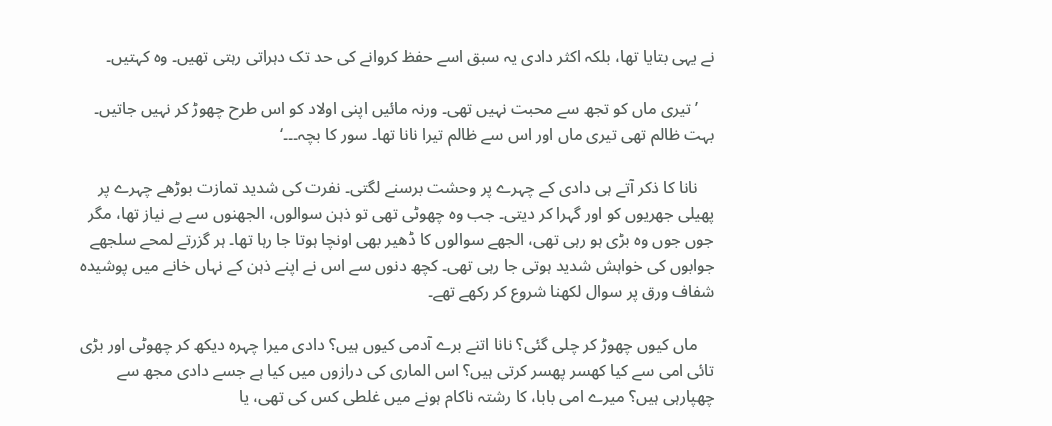نے یہی بتایا تھا، بلکہ اکثر دادی یہ سبق اسے حفظ کروانے کی حد تک دہراتی رہتی تھیں۔ وہ کہتیں۔

    ’تیری ماں کو تجھ سے محبت نہیں تھی۔ ورنہ مائیں اپنی اولاد کو اس طرح چھوڑ کر نہیں جاتیں۔ بہت ظالم تھی تیری ماں اور اس سے ظالم تیرا نانا تھا۔ سور کا بچہ۔۔۔‘

    نانا کا ذکر آتے ہی دادی کے چہرے پر وحشت برسنے لگتی۔ نفرت کی شدید تمازت بوڑھے چہرے پر پھیلی جھریوں کو اور گہرا کر دیتی۔ جب وہ چھوٹی تھی تو ذہن سوالوں، الجھنوں سے بے نیاز تھا، مگر جوں جوں وہ بڑی ہو رہی تھی، الجھے سوالوں کا ڈھیر بھی اونچا ہوتا جا رہا تھا۔ ہر گزرتے لمحے سلجھے جوابوں کی خواہش شدید ہوتی جا رہی تھی۔ کچھ دنوں سے اس نے اپنے ذہن کے نہاں خانے میں پوشیدہ شفاف ورق پر سوال لکھنا شروع کر رکھے تھے۔

    ماں کیوں چھوڑ کر چلی گئی؟ نانا اتنے برے آدمی کیوں ہیں؟ دادی میرا چہرہ دیکھ کر چھوٹی اور بڑی تائی امی سے کیا کھسر پھسر کرتی ہیں؟ اس الماری کی درازوں میں کیا ہے جسے دادی مجھ سے چھپارہی ہیں؟ میرے امی بابا، کا رشتہ ناکام ہونے میں غلطی کس کی تھی، یا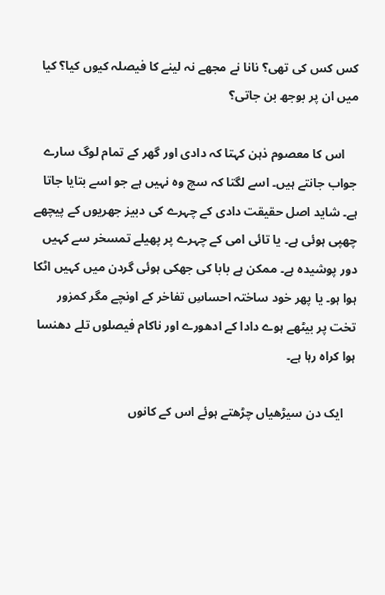کس کس کی تھی؟ نانا نے مجھے نہ لینے کا فیصلہ کیوں کیا؟ کیا میں ان پر بوجھ بن جاتی؟

    اس کا معصوم ذہن کہتا کہ دادی اور گھر کے تمام لوگ سارے جواب جانتے ہیں۔ اسے لگتا کہ سچ وہ نہیں ہے جو اسے بتایا جاتا ہے۔ شاید اصل حقیقت دادی کے چہرے کی دبیز جھریوں کے پیچھے چھپی ہوئی ہے۔ یا تائی امی کے چہرے پر پھیلے تمسخر سے کہیں دور پوشیدہ ہے۔ ممکن ہے بابا کی جھکی ہوئی گردن میں کہیں اٹکا ہوا ہو۔ یا پھر خود ساختہ احساسِ تفاخر کے اونچے مگر کمزور تخت پر بیٹھے ہوے دادا کے ادھورے اور ناکام فیصلوں تلے دھنسا ہوا کراہ رہا ہے۔

    ایک دن سیڑھیاں چڑھتے ہوئے اس کے کانوں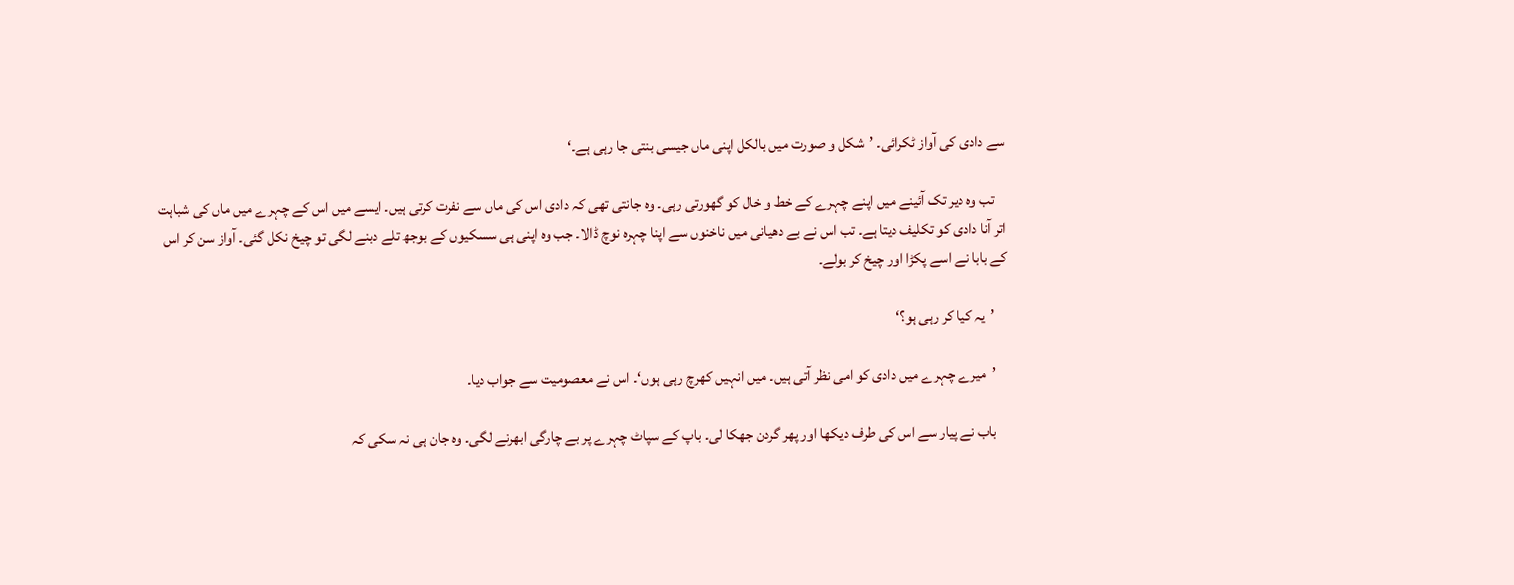سے دادی کی آواز ٹکرائی۔ ’شکل و صورت میں بالکل اپنی ماں جیسی بنتی جا رہی ہے۔‘

    تب وہ دیر تک آئینے میں اپنے چہرے کے خط و خال کو گھورتی رہی۔ وہ جانتی تھی کہ دادی اس کی ماں سے نفرت کرتی ہیں۔ ایسے میں اس کے چہرے میں ماں کی شباہت اتر آنا دادی کو تکلیف دیتا ہے۔ تب اس نے بے دھیانی میں ناخنوں سے اپنا چہرہ نوچ ڈالا۔ جب وہ اپنی ہی سسکیوں کے بوجھ تلے دبنے لگی تو چیخ نکل گئی۔ آواز سن کر اس کے بابا نے اسے پکڑا اور چیخ کر بولے۔

    ’یہ کیا کر رہی ہو؟‘

    ’میرے چہرے میں دادی کو امی نظر آتی ہیں۔ میں انہیں کھرچ رہی ہوں‘۔ اس نے معصومیت سے جواب دیا۔

    باب نے پیار سے اس کی طرف دیکھا اور پھر گردن جھکا لی۔ باپ کے سپاٹ چہرے پر بے چارگی ابھرنے لگی۔ وہ جان ہی نہ سکی کہ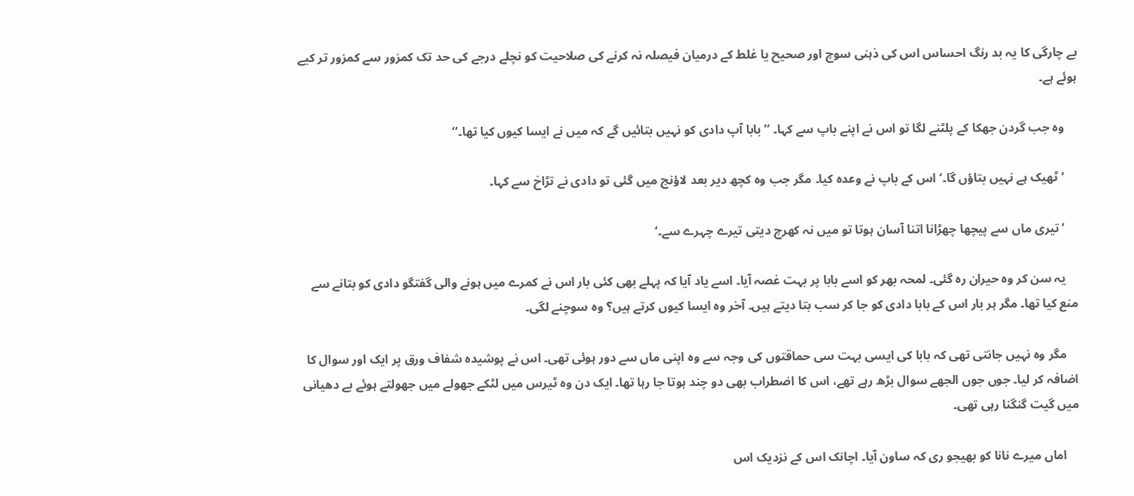بے چارگی کا یہ بد رنگ احساس اس کی ذہنی سوچ اور صحیح یا غلط کے درمیان فیصلہ نہ کرنے کی صلاحیت کو نچلے درجے کی حد تک کمزور سے کمزور تر کیے ہوئے ہے۔

    وہ جب گردن جھکا کے پلٹنے لگا تو اس نے اپنے باپ سے کہا۔ ’’بابا آپ دادی کو نہیں بتائیں گے کہ میں نے ایسا کیوں کیا تھا۔‘‘

    ’ٹھیک ہے نہیں بتاؤں گا۔‘ اس کے باپ نے وعدہ کیا۔ مگر جب وہ کچھ دیر بعد لاؤنج میں گئی تو دادی نے تڑاخ سے کہا۔

    ’تیری ماں سے پیچھا چھڑانا اتنا آسان ہوتا تو میں نہ کھرچ دیتی تیرے چہرے سے۔‘

    یہ سن کر وہ حیران رہ گئی۔ لمحہ بھر کو اسے بابا پر بہت غصہ آیا۔ اسے یاد آیا کہ پہلے بھی کئی بار اس نے کمرے میں ہونے والی گفتگو دادی کو بتانے سے منع کیا تھا۔ مگر ہر بار اس کے بابا دادی کو جا کر سب بتا دیتے ہیں۔ آخر وہ ایسا کیوں کرتے ہیں؟ وہ سوچنے لگی۔

    مگر وہ نہیں جانتی تھی کہ بابا کی ایسی بہت سی حماقتوں کی وجہ سے وہ اپنی ماں سے دور ہوئی تھی۔ اس نے پوشیدہ شفاف ورق پر ایک اور سوال کا اضافہ کر لیا۔ جوں جوں الجھے سوال بڑھ رہے تھے، اس کا اضطراب بھی دو چند ہوتا جا رہا تھا۔ ایک دن وہ ٹیرس میں لٹکے جھولے میں جھولتے ہوئے بے دھیانی میں گیت گنگنا رہی تھی۔

    اماں میرے نانا کو بھیجو ری کہ ساون آیا۔ اچانک اس کے نزدیک اس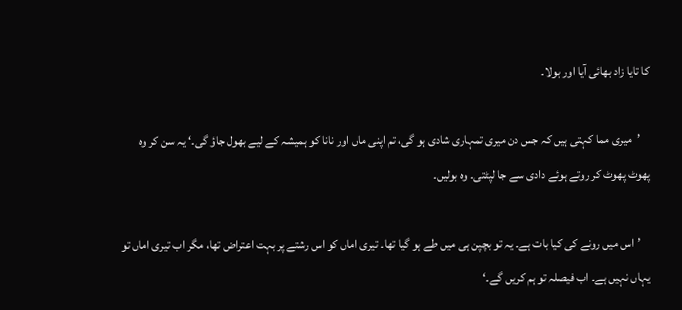کا تایا زاد بھائی آیا اور بولا۔

    ’میری مما کہتی ہیں کہ جس دن میری تمہاری شادی ہو گی، تم اپنی ماں اور نانا کو ہمیشہ کے لیے بھول جاؤ گی۔‘ یہ سن کر وہ پھوٹ پھوٹ کر روتے ہوئے دادی سے جا لپٹتی۔ وہ بولیں۔

    ’اس میں رونے کی کیا بات ہے۔ یہ تو بچپن ہی میں طے ہو گیا تھا۔ تیری اماں کو اس رشتے پر بہت اعتراض تھا، مگر اب تیری اماں تو یہاں نہیں ہے۔ اب فیصلہ تو ہم کریں گے۔‘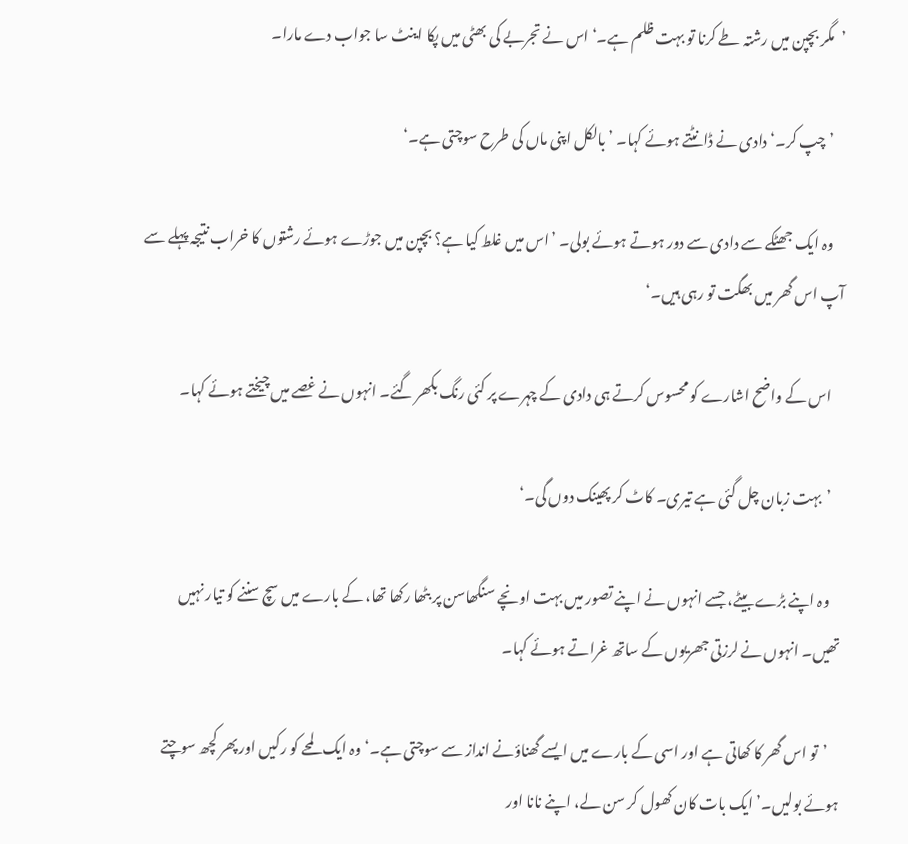’مگر بچپن میں رشتہ طے کرنا تو بہت ظلم ہے۔‘ اس نے تجربے کی بھٹی میں پکا اینٹ سا جواب دے مارا۔

    ’چپ کر۔‘ دادی نے ڈانٹتے ہوئے کہا۔ ’بالکل اپنی ماں کی طرح سوچتی ہے۔‘

    وہ ایک جھٹکے سے دادی سے دور ہوتے ہوئے بولی۔ ’اس میں غلط کیا ہے؟ بچپن میں جوڑے ہوئے رشتوں کا خراب نتیجہ پہلے سے آپ اس گھر میں بھگت تو رہی ہیں۔‘

    اس کے واضح اشارے کو محسوس کرتے ہی دادی کے چہرے پر کئی رنگ بکھر گئے۔ انہوں نے غصے میں چیختے ہوئے کہا۔

    ’بہت زبان چل گئی ہے تیری۔ کاٹ کر پھینک دوں گی۔‘

    وہ اپنے بڑے بیٹے، جسے انہوں نے اپنے تصور میں بہت اونچے سنگھاسن پر بٹھا رکھا تھا، کے بارے میں سچ سننے کو تیار نہیں تھیں۔ انہوں نے لرزتی جھریوں کے ساتھ غراتے ہوئے کہا۔

    ’تو اس گھر کا کھاتی ہے اور اسی کے بارے میں ایسے گھناؤنے انداز سے سوچتی ہے۔‘ وہ ایک لمحے کو رکیں اور پھر کچھ سوچتے ہوئے بولیں۔’ ایک بات کان کھول کر سن لے، اپنے نانا اور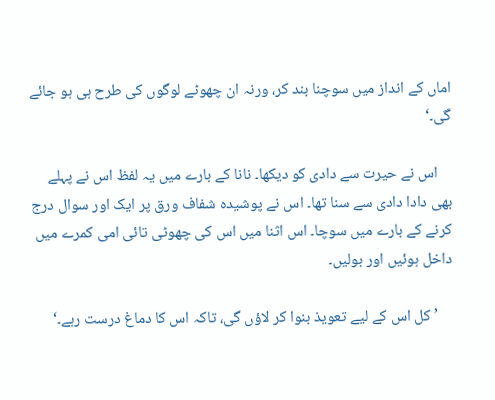اماں کے انداز میں سوچنا بند کر، ورنہ ان چھوٹے لوگوں کی طرح ہی ہو جائے گی۔‘

    اس نے حیرت سے دادی کو دیکھا۔ نانا کے بارے میں یہ لفظ اس نے پہلے بھی دادا دادی سے سنا تھا۔ اس نے پوشیدہ شفاف ورق پر ایک اور سوال درج کرنے کے بارے میں سوچا۔ اس اثنا میں اس کی چھوٹی تائی امی کمرے میں داخل ہوئیں اور بولیں۔

    ’کل اس کے لیے تعویذ بنوا کر لاؤں گی، تاکہ اس کا دماغ درست رہے۔‘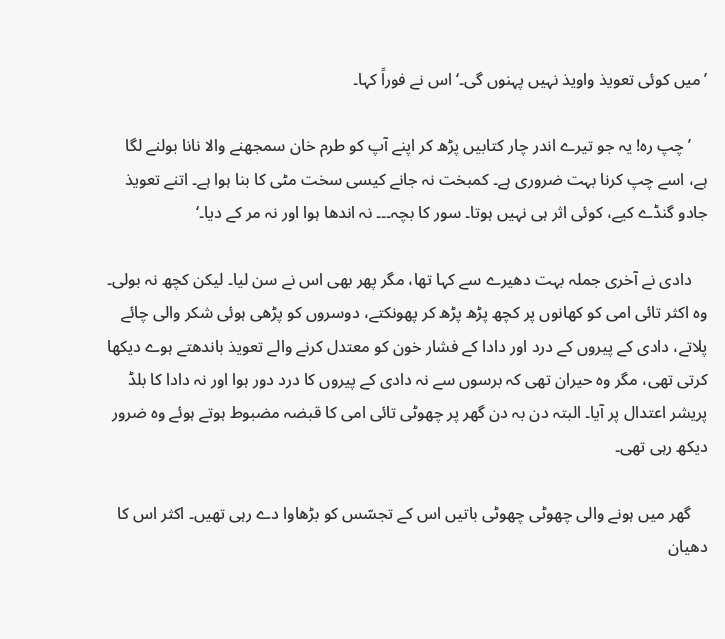’میں کوئی تعویذ واویذ نہیں پہنوں گی۔‘ اس نے فوراً کہا۔

    ’چپ رہ! یہ جو تیرے اندر چار کتابیں پڑھ کر اپنے آپ کو طرم خان سمجھنے والا نانا بولنے لگا ہے، اسے چپ کرنا بہت ضروری ہے۔ کمبخت نہ جانے کیسی سخت مٹی کا بنا ہوا ہے۔ اتنے تعویذ جادو گنڈے کیے، کوئی اثر ہی نہیں ہوتا۔ سور کا بچہ۔۔۔ نہ اندھا ہوا اور نہ مر کے دیا۔‘

    دادی نے آخری جملہ بہت دھیرے سے کہا تھا، مگر پھر بھی اس نے سن لیا۔ لیکن کچھ نہ بولی۔ وہ اکثر تائی امی کو کھانوں پر کچھ پڑھ پڑھ کر پھونکتے، دوسروں کو پڑھی ہوئی شکر والی چائے پلاتے، دادی کے پیروں کے درد اور دادا کے فشار خون کو معتدل کرنے والے تعویذ باندھتے ہوے دیکھا کرتی تھی، مگر وہ حیران تھی کہ برسوں سے نہ دادی کے پیروں کا درد دور ہوا اور نہ دادا کا بلڈ پریشر اعتدال پر آیا۔ البتہ دن بہ دن گھر پر چھوٹی تائی امی کا قبضہ مضبوط ہوتے ہوئے وہ ضرور دیکھ رہی تھی۔

    گھر میں ہونے والی چھوٹی چھوٹی باتیں اس کے تجسّس کو بڑھاوا دے رہی تھیں۔ اکثر اس کا دھیان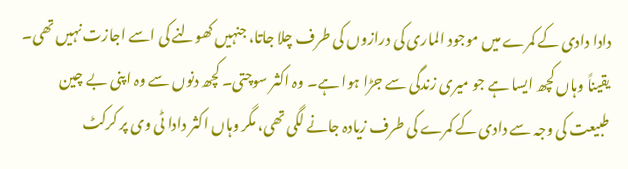دادا دادی کے کمرے میں موجود الماری کی درازوں کی طرف چلا جاتا، جنہیں کھولنے کی اسے اجازت نہیں تھی۔ یقیناً وہاں کچھ ایسا ہے جو میری زندگی سے جڑا ہوا ہے۔ وہ اکثر سوچتی۔ کچھ دنوں سے وہ اپنی بے چین طبیعت کی وجہ سے دادی کے کمرے کی طرف زیادہ جانے لگی تھی، مگر وہاں اکثر دادا ٹی وی پر کرکٹ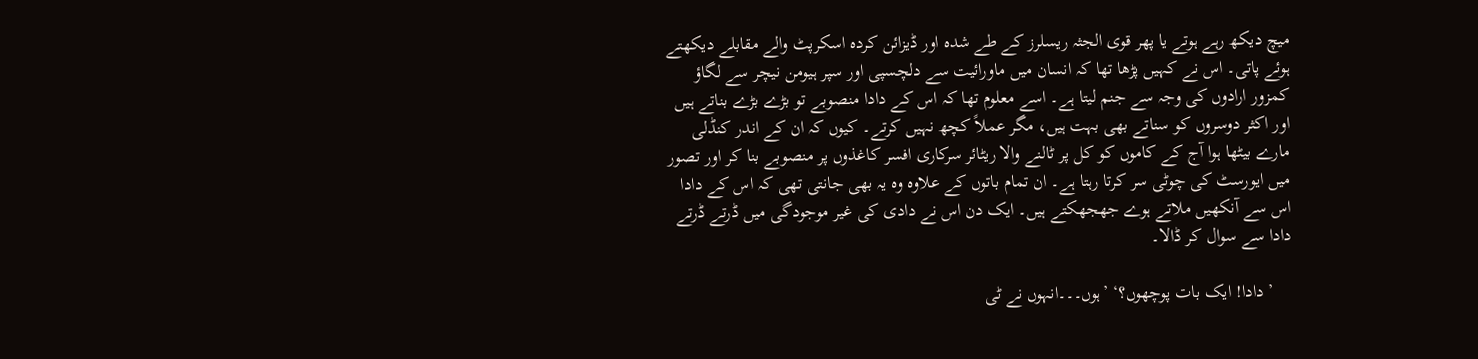میچ دیکھ رہے ہوتے یا پھر قوی الجثہ ریسلرز کے طے شدہ اور ڈیزائن کردہ اسکرپٹ والے مقابلے دیکھتے ہوئے پاتی۔ اس نے کہیں پڑھا تھا کہ انسان میں ماورائیت سے دلچسپی اور سپر ہیومن نیچر سے لگاؤ کمزور ارادوں کی وجہ سے جنم لیتا ہے۔ اسے معلوم تھا کہ اس کے دادا منصوبے تو بڑے بڑے بناتے ہیں اور اکثر دوسروں کو سناتے بھی بہت ہیں، مگر عملاً کچھ نہیں کرتے۔ کیوں کہ ان کے اندر کنڈلی مارے بیٹھا ہوا آج کے کاموں کو کل پر ٹالنے والا ریٹائر سرکاری افسر کاغذوں پر منصوبے بنا کر اور تصور میں ایورسٹ کی چوٹی سر کرتا رہتا ہے۔ ان تمام باتوں کے علاوہ وہ یہ بھی جانتی تھی کہ اس کے دادا اس سے آنکھیں ملاتے ہوے جھجھکتے ہیں۔ ایک دن اس نے دادی کی غیر موجودگی میں ڈرتے ڈرتے دادا سے سوال کر ڈالا۔

    ’دادا! ایک بات پوچھوں؟‘ ’ہوں۔۔۔انہوں نے ٹی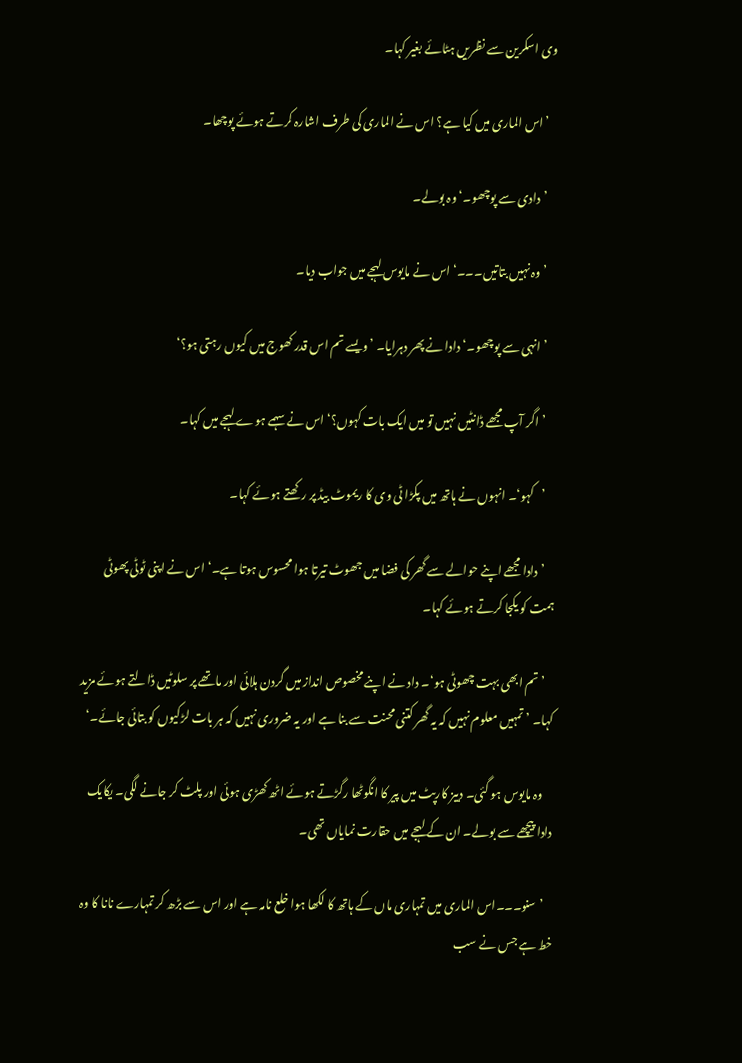وی اسکرین سے نظریں ہٹائے بغیر کہا۔

    ’اس الماری میں کیا ہے؟ اس نے الماری کی طرف اشارہ کرتے ہوئے پوچھا۔

    ’دادی سے پوچھو۔‘ وہ بولے۔

    ’وہ نہیں بتاتیں۔۔۔‘ اس نے مایوس لہجے میں جواب دیا۔

    ’انہی سے پوچھو۔‘ دادا نے پھر دہرایا۔ ’ویسے تم اس قدر کھوج میں کیوں رہتی ہو؟‘

    ’اگر آپ مجھے ڈانٹیں نہیں تو میں ایک بات کہوں؟‘ اس نے سہمے ہوے لہجے میں کہا۔

    ’کہو‘۔ انہوں نے ہاتھ میں پکڑا ٹی وی کا ریموٹ بیڈ پر رکھتے ہوئے کہا۔

    ’دادا مجھے اپنے حوالے سے گھر کی فضا میں جھوٹ تیرتا ہوا محسوس ہوتا ہے۔‘ اس نے اپنی ٹوٹی پھوٹی ہمت کو یکجا کرتے ہوئے کہا۔

    ’تم ابھی بہت چھوٹی ہو‘۔ داد نے اپنے مخصوص انداز میں گردن ہلائی اور ماتھے پر سلوٹیں ڈالتے ہوئے مزید کہا۔ ’تمہیں معلوم نہیں کہ یہ گھر کتنی محنت سے بنا ہے اور یہ ضروری نہیں کہ ہر بات لڑکیوں کو بتائی جائے۔‘

    وہ مایوس ہو گئی۔ دبیز کارپٹ میں پیر کا انگوٹھا رگڑتے ہوئے اٹھ کھڑی ہوئی اور پلٹ کر جانے لگی۔ یکایک دادا پیچھے سے بولے۔ ان کے لہجے میں حقارت نمایاں تھی۔

    ’سنو۔۔۔اس الماری میں تمہاری ماں کے ہاتھ کا لکھا ہوا خلع نامہ ہے اور اس سے بڑھ کر تمہارے نانا کا وہ خط ہے جس نے سب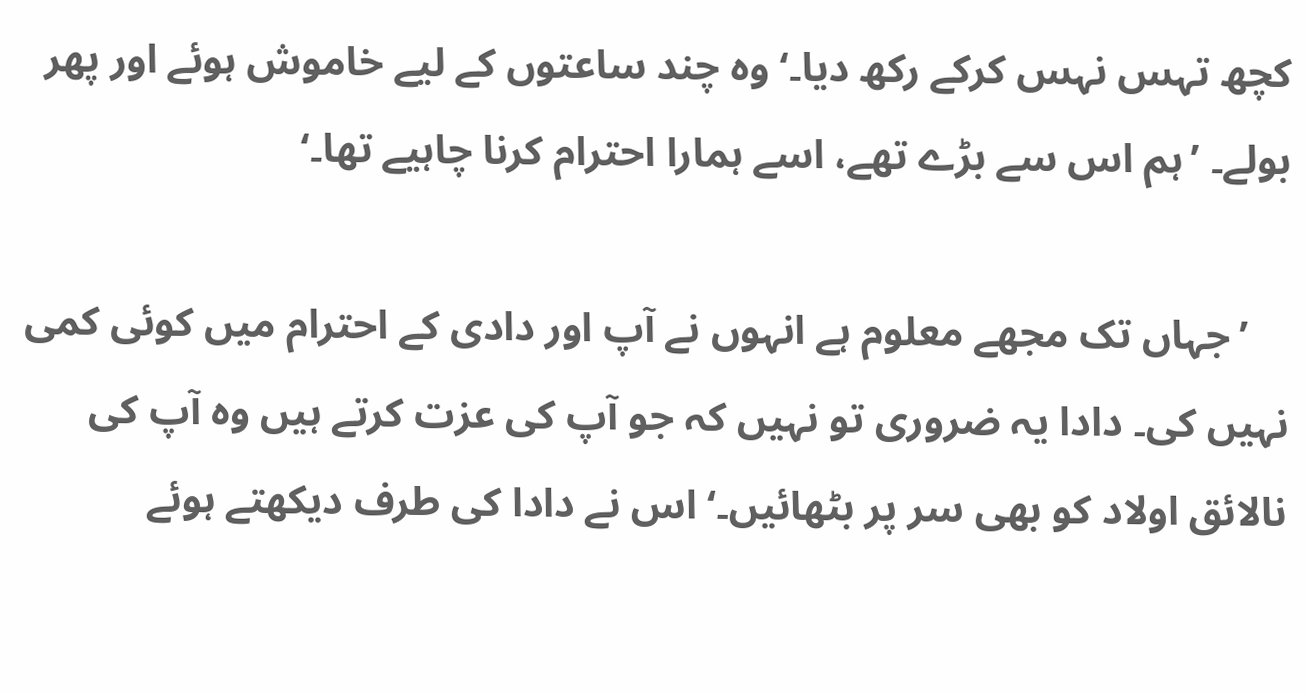کچھ تہس نہس کرکے رکھ دیا۔‘ وہ چند ساعتوں کے لیے خاموش ہوئے اور پھر بولے۔ ’ہم اس سے بڑے تھے، اسے ہمارا احترام کرنا چاہیے تھا۔‘

    ’جہاں تک مجھے معلوم ہے انہوں نے آپ اور دادی کے احترام میں کوئی کمی نہیں کی۔ دادا یہ ضروری تو نہیں کہ جو آپ کی عزت کرتے ہیں وہ آپ کی نالائق اولاد کو بھی سر پر بٹھائیں۔‘ اس نے دادا کی طرف دیکھتے ہوئے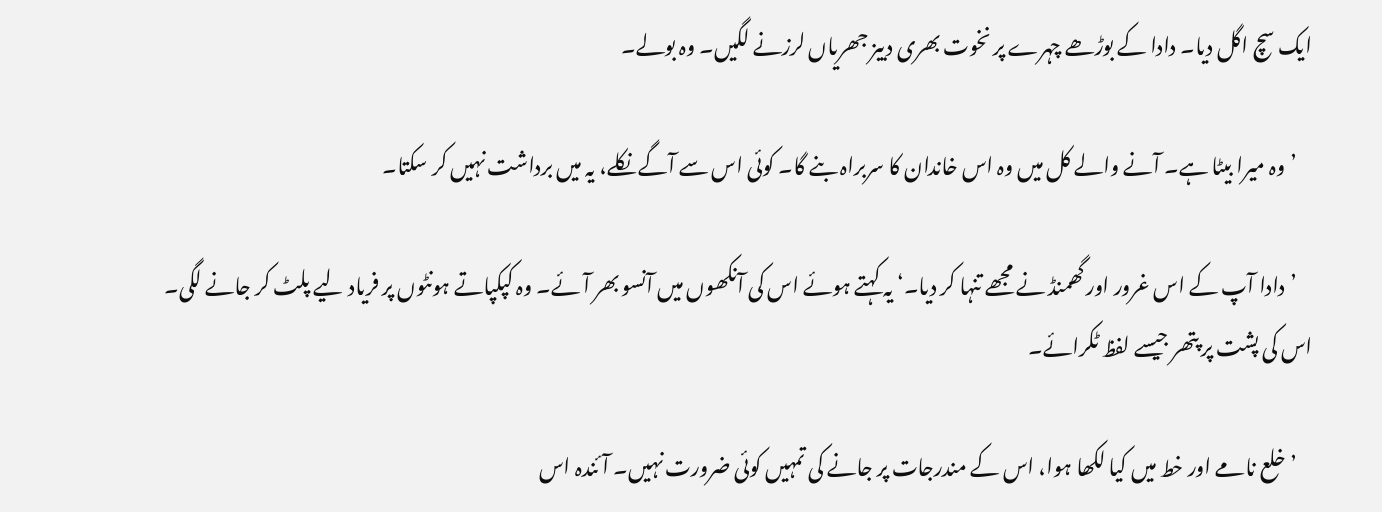ایک سچ اگل دیا۔ دادا کے بوڑھے چہرے پر نخوت بھری دبیز جھریاں لرزنے لگیں۔ وہ بولے۔

    ’وہ میرا بیٹا ہے۔ آنے والے کل میں وہ اس خاندان کا سربراہ بنے گا۔ کوئی اس سے آگے نکلے، یہ میں برداشت نہیں کر سکتا۔

    ’دادا آپ کے اس غرور اور گھمنڈ نے مجھے تنہا کر دیا۔‘ یہ کہتے ہوئے اس کی آنکھوں میں آنسو بھر آئے۔ وہ کپکپاتے ہونٹوں پر فریاد لیے پلٹ کر جانے لگی۔ اس کی پشت پر پتھر جیسے لفظ ٹکرائے۔

    ’خلع نامے اور خط میں کیا لکھا ہوا، اس کے مندرجات پر جانے کی تمہیں کوئی ضرورت نہیں۔ آئندہ اس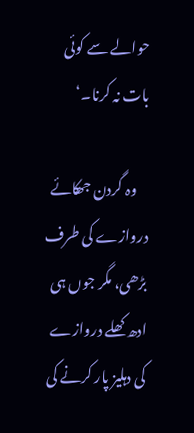حوالے سے کوئی بات نہ کرنا۔‘

    وہ گردن جھکائے دروازے کی طرف بڑھی، مگر جوں ہی ادھ کھلے دروازے کی دہلیز پار کرنے کی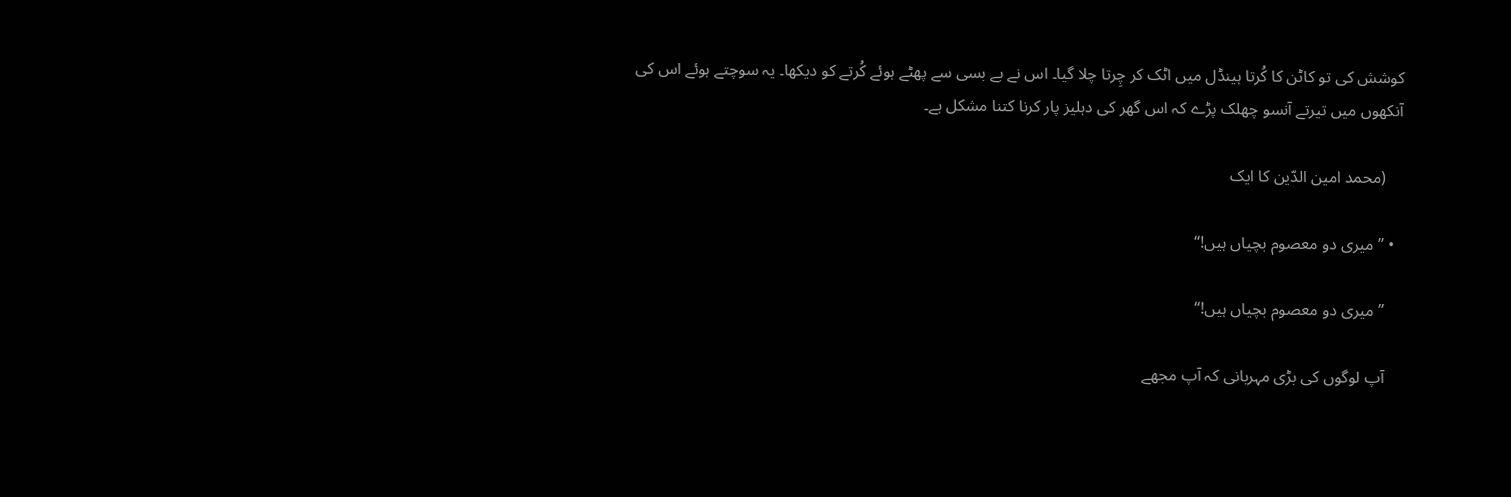کوشش کی تو کاٹن کا کُرتا ہینڈل میں اٹک کر چِرتا چلا گیا۔ اس نے بے بسی سے پھٹے ہوئے کُرتے کو دیکھا۔ یہ سوچتے ہوئے اس کی آنکھوں میں تیرتے آنسو چھلک پڑے کہ اس گھر کی دہلیز پار کرنا کتنا مشکل ہے۔

    (محمد امین الدّین کا ایک

  • ”میری دو معصوم بچیاں ہیں!“

    ”میری دو معصوم بچیاں ہیں!“

    آپ لوگوں کی بڑی مہربانی کہ آپ مجھے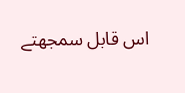اس قابل سمجھتے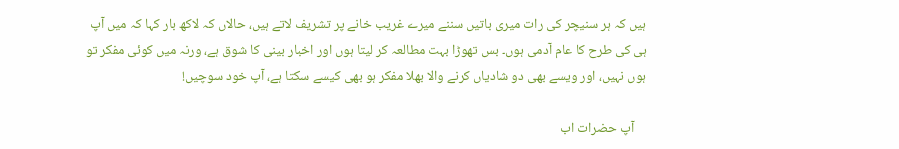ہیں کہ ہر سنیچر کی رات میری باتیں سننے میرے غریب خانے پر تشریف لاتے ہیں، حالاں کہ لاکھ بار کہا کہ میں آپ ہی کی طرح کا عام آدمی ہوں۔ بس تھوڑا بہت مطالعہ کر لیتا ہوں اور اخبار بینی کا شوق ہے، ورنہ میں کوئی مفکر تو ہوں نہیں، اور ویسے بھی دو شادیاں کرنے والا بھلا مفکر ہو بھی کیسے سکتا ہے، آپ خود سوچیں!

    آپ حضرات اب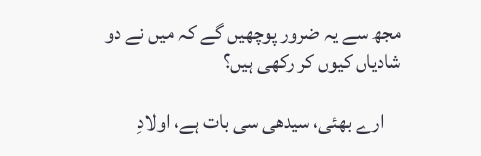مجھ سے یہ ضرور پوچھیں گے کہ میں نے دو شادیاں کیوں کر رکھی ہیں؟

    ارے بھئی، سیدھی سی بات ہے، اولادِ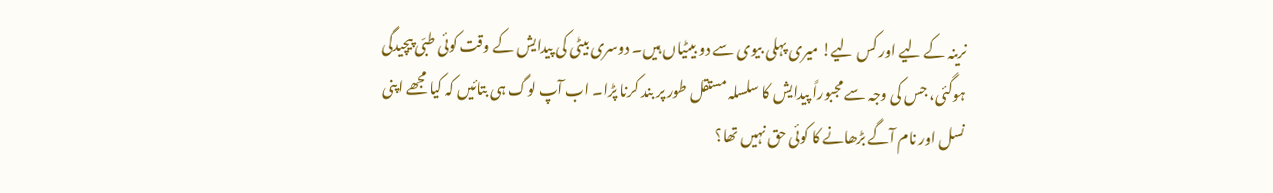نرینہ کے لیے اور کس لیے! میری پہلی بیوی سے دو بیٹیاں ہیں۔ دوسری بیٹی کی پیدایش کے وقت کوئی طبّی پیچیدگی ہوگئی، جس کی وجہ سے مجبوراً پیدایش کا سلسلہ مستقل طور پر بند کرنا پڑا۔ اب آپ لوگ ہی بتائیں کہ کیا مجھے اپنی نسل اور نام آگے بڑھانے کا کوئی حق نہیں تھا؟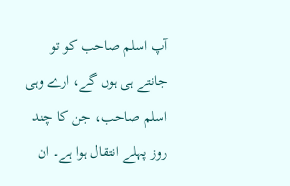آپ اسلم صاحب کو تو جانتے ہی ہوں گے، ارے وہی اسلم صاحب، جن کا چند روز پہلے انتقال ہوا ہے۔ ان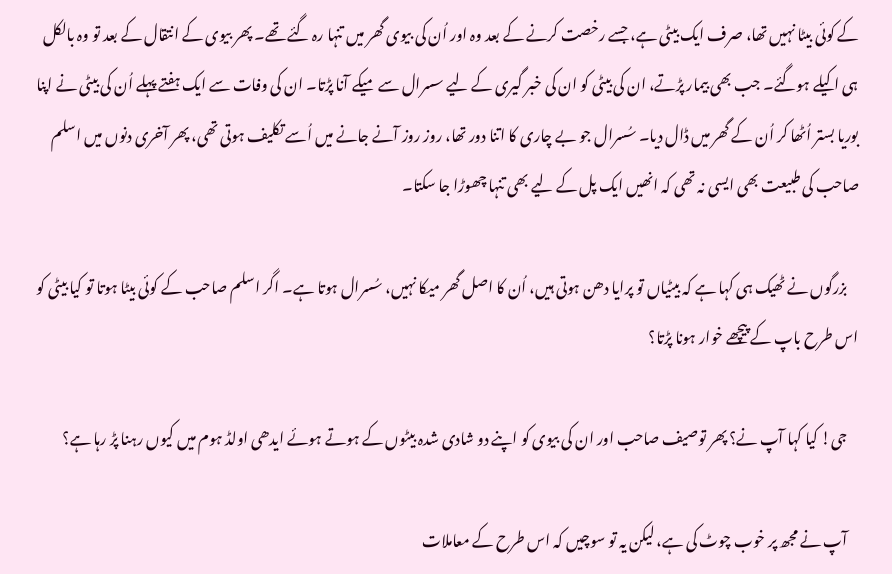کے کوئی بیٹا نہیں تھا، صرف ایک بیٹی ہے، جسے رخصت کرنے کے بعد وہ اور اُن کی بیوی گھر میں تنہا رہ گئے تھے۔ پھر بیوی کے انتقال کے بعد تو وہ بالکل ہی اکیلے ہوگئے۔ جب بھی بیمار پڑتے، ان کی بیٹی کو ان کی خبر گیری کے لیے سسرال سے میکے آنا پڑتا۔ ان کی وفات سے ایک ہفتے پہلے اُن کی بیٹی نے اپنا بوریا بستر اُٹھا کر اُن کے گھر میں ڈال دیا۔ سُسرال جو بے چاری کا اتنا دور تھا، روز روز آنے جانے میں اُسے تکلیف ہوتی تھی، پھر آخری دنوں میں اسلم صاحب کی طبیعت بھی ایسی نہ تھی کہ انھیں ایک پل کے لیے بھی تنہا چھوڑا جا سکتا۔

    بزرگوں نے ٹھیک ہی کہا ہے کہ بیٹیاں تو پرایا دھن ہوتی ہیں، اُن کا اصل گھر میکا نہیں، سُسرال ہوتا ہے۔ اگر اسلم صاحب کے کوئی بیٹا ہوتا تو کیا بیٹی کو اس طرح باپ کے پیچھے خوار ہونا پڑتا؟

    جی! کیا کہا آپ نے؟ پھر توصیف صاحب اور ان کی بیوی کو اپنے دو شادی شدہ بیٹوں کے ہوتے ہوئے ایدھی اولڈ ہوم میں کیوں رہنا پڑ رہا ہے؟

    آپ نے مجھ پر خوب چوٹ کی ہے، لیکن یہ تو سوچیں کہ اس طرح کے معاملات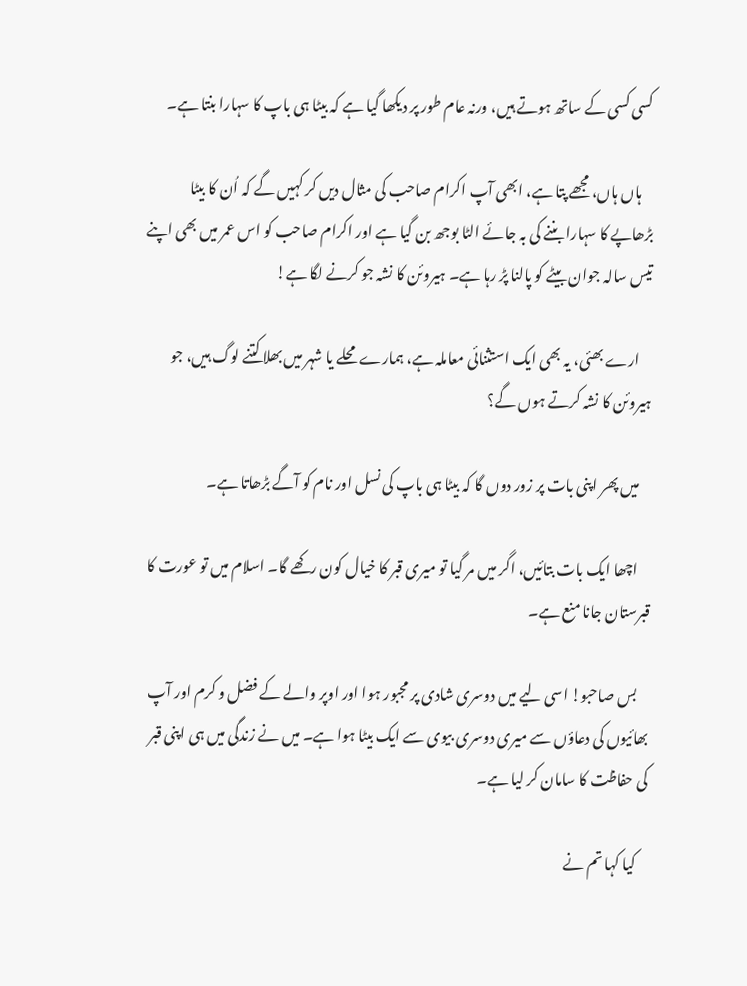کسی کسی کے ساتھ ہوتے ہیں، ورنہ عام طور پر دیکھا گیا ہے کہ بیٹا ہی باپ کا سہارا بنتا ہے۔

    ہاں ہاں، مجھے پتا ہے، ابھی آپ اکرام صاحب کی مثال دیں کر کہیں گے کہ اُن کا بیٹا بڑھاپے کا سہارا بننے کی بہ جائے الٹا بوجھ بن گیا ہے اور اکرام صاحب کو اس عمر میں بھی اپنے تیس سالہ جوان بیٹے کو پالنا پڑ رہا ہے۔ ہیروئن کا نشہ جو کرنے لگا ہے!

    ارے بھئی، یہ بھی ایک استثنائی معاملہ ہے، ہمارے محلے یا شہر میں بھلا کتنے لوگ ہیں، جو ہیروئن کا نشہ کرتے ہوں گے؟

    میں پھر اپنی بات پر زور دوں گا کہ بیٹا ہی باپ کی نسل اور نام کو آگے بڑھاتا ہے۔

    اچھا ایک بات بتائیں، اگر میں مر گیا تو میری قبر کا خیال کون رکھے گا۔ اسلام میں تو عورت کا قبرستان جانا منع ہے۔

    بس صاحبو! اسی لیے میں دوسری شادی پر مجبور ہوا اور اوپر والے کے فضل و کرم اور آپ بھائیوں کی دعاؤں سے میری دوسری بیوی سے ایک بیٹا ہوا ہے۔ میں نے زندگی میں ہی اپنی قبر کی حفاظت کا سامان کر لیا ہے۔

    کیا کہا تم نے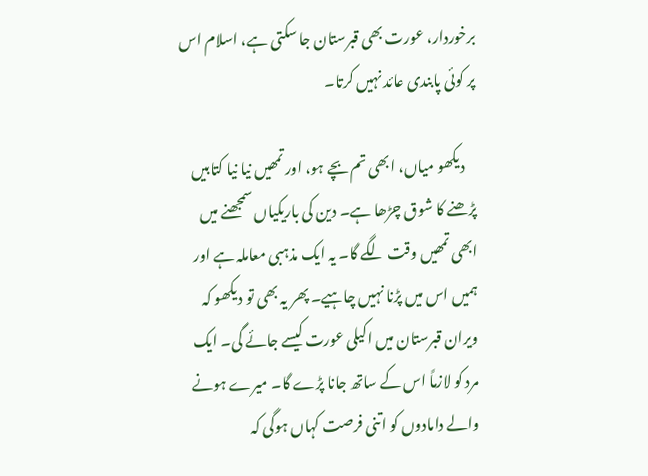برخوردار، عورت بھی قبرستان جا سکتی ہے، اسلام اس پر کوئی پابندی عائد نہیں کرتا۔

    دیکھو میاں، ابھی تم بچے ہو، اور تمھیں نیا نیا کتابیں پڑھنے کا شوق چڑھا ہے۔ دین کی باریکیاں سمجھنے میں ابھی تمھیں وقت لگے گا۔ یہ ایک مذہبی معاملہ ہے اور ہمیں اس میں پڑنا نہیں چاہیے۔ پھر یہ بھی تو دیکھو کہ ویران قبرستان میں اکیلی عورت کیسے جائے گی۔ ایک مرد کو لازماً اس کے ساتھ جانا پڑے گا۔ میرے ہونے والے دامادوں کو اتنی فرصت کہاں ہوگی کہ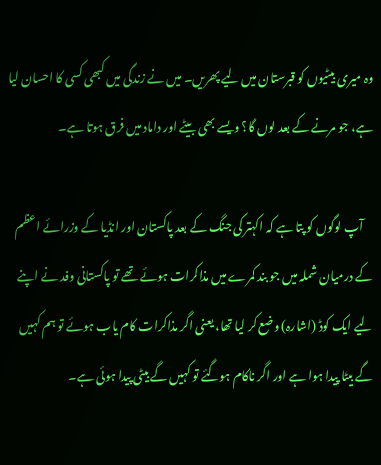وہ میری بیٹیوں کو قبرستان میں لیے پھریں۔ میں نے زندگی میں کبھی کسی کا احسان لیا ہے، جو مرنے کے بعد لوں گا؟ ویسے بھی بیٹے اور داماد میں فرق ہوتا ہے۔

    آپ لوگوں کو پتا ہے کہ اکہتر کی جنگ کے بعد پاکستان اور انڈیا کے وزرائے اعظم کے درمیان شملہ میں جو بند کمرے میں مذاکرات ہوئے تھے تو پاکستانی وفد نے اپنے لیے ایک کوڈ (اشارہ) وضع کر لیا تھا، یعنی اگر مذاکرات کام یاب ہوئے تو ہم کہیں گے بیٹا پیدا ہوا ہے اور اگر ناکام ہوگئے تو کہیں گے بیٹی پیدا ہوئی ہے۔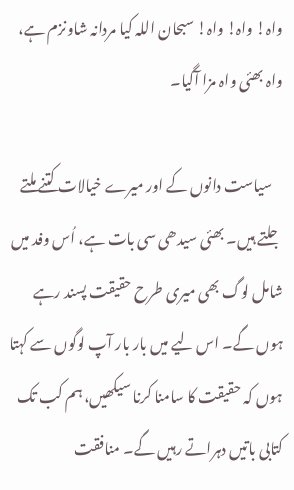واہ! واہ! واہ! سبحان اللہ کیا مردانہ شاونزم ہے، واہ بھئی واہ مزا آگیا۔

    سیاست دانوں کے اور میرے خیالات کتنے ملتے جلتے ہیں۔ بھئی سیدھی سی بات ہے، اُس وفد میں شامل لوگ بھی میری طرح حقیقت پسند رہے ہوں گے۔ اس لیے میں بار بار آپ لوگوں سے کہتا ہوں کہ حقیقت کا سامنا کرنا سیکھیں، ہم کب تک کتابی باتیں دہراتے رہیں گے۔ منافقت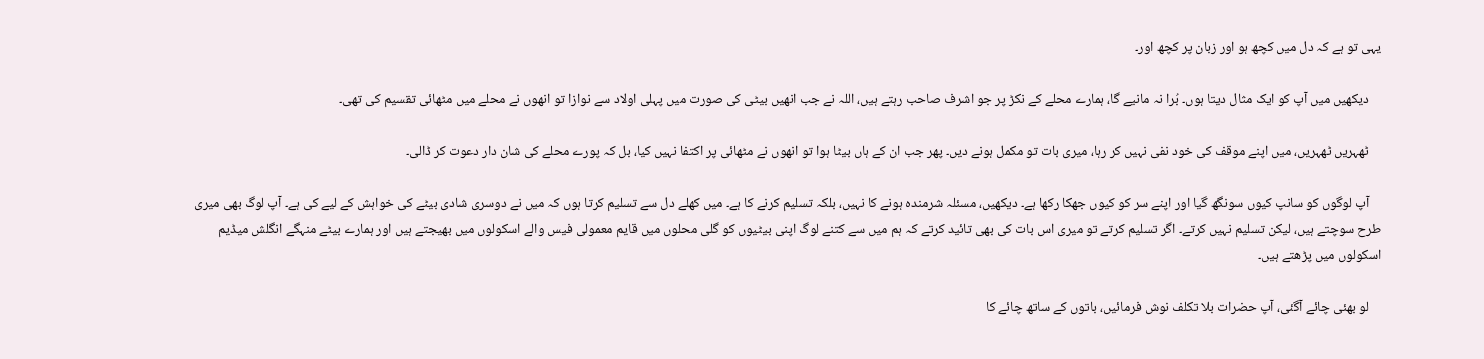یہی تو ہے کہ دل میں کچھ ہو اور زبان پر کچھ اور۔

    دیکھیں میں آپ کو ایک مثال دیتا ہوں۔ بُرا نہ مانیے گا، ہمارے محلے کے نکڑ پر جو اشرف صاحب رہتے ہیں، اللہ نے جب انھیں بیٹی کی صورت میں پہلی اولاد سے نوازا تو انھوں نے محلے میں مٹھائی تقسیم کی تھی۔

    ٹھہریں ٹھہریں، میں اپنے موقف کی خود نفی نہیں کر رہا، میری بات تو مکمل ہونے دیں۔ پھر جب ان کے ہاں بیٹا ہوا تو انھوں نے مٹھائی پر اکتفا نہیں کیا، بل کہ پورے محلے کی شان دار دعوت کر ڈالی۔

    آپ لوگوں کو سانپ کیوں سونگھ گیا اور اپنے سر کو کیوں جھکا رکھا ہے۔ دیکھیں، مسئلہ شرمندہ ہونے کا نہیں، بلکہ تسلیم کرنے کا ہے۔ میں کھلے دل سے تسلیم کرتا ہوں کہ میں نے دوسری شادی بیٹے کی خواہش کے لیے کی ہے۔ آپ لوگ بھی میری طرح سوچتے ہیں، لیکن تسلیم نہیں کرتے۔ اگر تسلیم کرتے تو میری اس بات کی بھی تائید کرتے کہ ہم میں سے کتنے لوگ اپنی بیٹیوں کو گلی محلوں میں قایم معمولی فیس والے اسکولوں میں بھیجتے ہیں اور ہمارے بیٹے منہگے انگلش میڈیم اسکولوں میں پڑھتے ہیں۔

    لو بھئی چائے آگئی، آپ حضرات بلا تکلف نوش فرمائیں، باتوں کے ساتھ چائے کا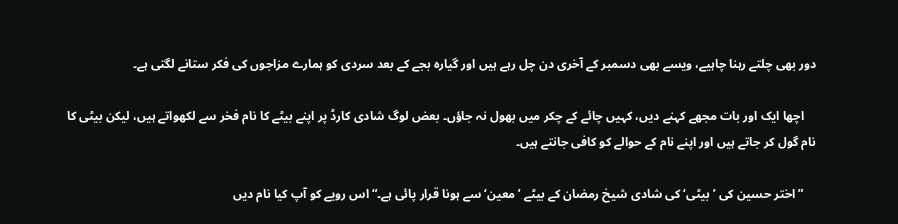دور بھی چلتے رہنا چاہیے، ویسے بھی دسمبر کے آخری دن چل رہے ہیں اور گیارہ بجے کے بعد سردی کو ہمارے مزاجوں کی فکر ستانے لگتی ہے۔

    اچھا ایک اور بات مجھے کہنے دیں، کہیں چائے کے چکر میں بھول نہ جاؤں۔ بعض لوگ شادی کارڈ پر اپنے بیٹے کا نام فخر سے لکھواتے ہیں، لیکن بیٹی کا نام گول کر جاتے ہیں اور اپنے نام کے حوالے کو کافی جانتے ہیں۔

    ”اختر حسین کی ’بیٹی‘ کی شادی شیخ رمضان کے بیٹے ’معین‘ سے ہونا قرار پائی ہے۔“ اس رویے کو آپ کیا نام دیں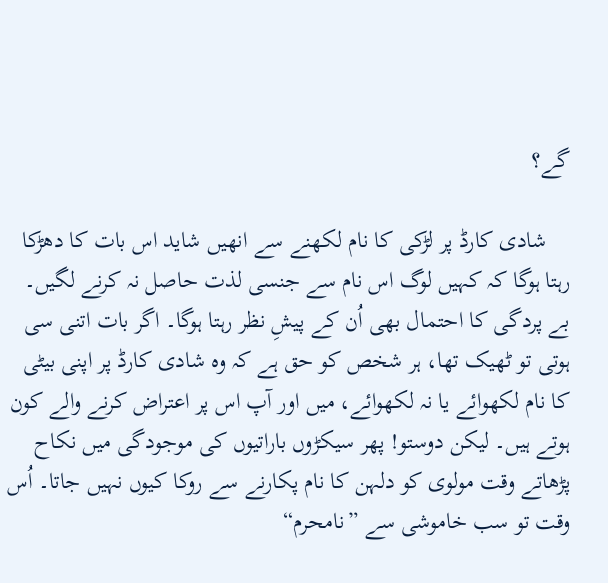گے؟

    شادی کارڈ پر لڑکی کا نام لکھنے سے انھیں شاید اس بات کا دھڑکا رہتا ہوگا کہ کہیں لوگ اس نام سے جنسی لذت حاصل نہ کرنے لگیں۔ بے پردگی کا احتمال بھی اُن کے پیشِ نظر رہتا ہوگا۔ اگر بات اتنی سی ہوتی تو ٹھیک تھا، ہر شخص کو حق ہے کہ وہ شادی کارڈ پر اپنی بیٹی کا نام لکھوائے یا نہ لکھوائے، میں اور آپ اس پر اعتراض کرنے والے کون ہوتے ہیں۔ لیکن دوستو! پھر سیکڑوں باراتیوں کی موجودگی میں نکاح پڑھاتے وقت مولوی کو دلہن کا نام پکارنے سے روکا کیوں نہیں جاتا۔ اُس وقت تو سب خاموشی سے ”نامحرم“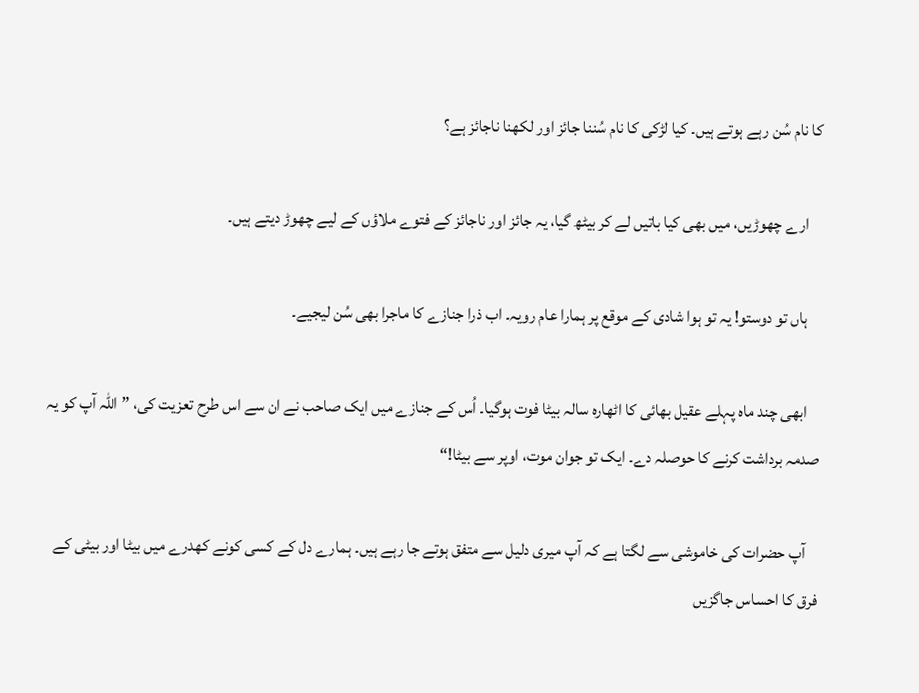کا نام سُن رہے ہوتے ہیں۔ کیا لڑکی کا نام سُننا جائز اور لکھنا ناجائز ہے؟

    ارے چھوڑیں، میں بھی کیا باتیں لے کر بیٹھ گیا، یہ جائز اور ناجائز کے فتوے ملاؤں کے لیے چھوڑ دیتے ہیں۔

    ہاں تو دوستو! یہ تو ہوا شادی کے موقع پر ہمارا عام رویہ۔ اب ذرا جنازے کا ماجرا بھی سُن لیجیے۔

    ابھی چند ماہ پہلے عقیل بھائی کا اٹھارہ سالہ بیٹا فوت ہوگیا۔ اُس کے جنازے میں ایک صاحب نے ان سے اس طرح تعزیت کی، ”اللہ آپ کو یہ صدمہ برداشت کرنے کا حوصلہ دے۔ ایک تو جوان موت، اوپر سے بیٹا!“

    آپ حضرات کی خاموشی سے لگتا ہے کہ آپ میری دلیل سے متفق ہوتے جا رہے ہیں۔ ہمارے دل کے کسی کونے کھدرے میں بیٹا اور بیٹی کے فرق کا احساس جاگزیں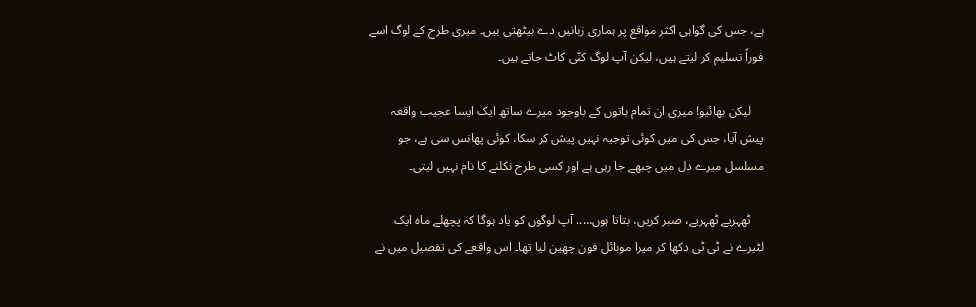ہے، جس کی گواہی اکثر مواقع پر ہماری زبانیں دے بیٹھتی ہیں۔ میری طرح کے لوگ اسے فوراً تسلیم کر لیتے ہیں، لیکن آپ لوگ کنّی کاٹ جاتے ہیں۔

    لیکن بھائیو! میری ان تمام باتوں کے باوجود میرے ساتھ ایک ایسا عجیب واقعہ پیش آیا، جس کی میں کوئی توجیہ نہیں پیش کر سکا، کوئی پھانس سی ہے، جو مسلسل میرے دل میں چبھے جا رہی ہے اور کسی طرح نکلنے کا نام نہیں لیتی۔

    ٹھہریے ٹھہریے، صبر کریں، بتاتا ہوں….. آپ لوگوں کو یاد ہوگا کہ پچھلے ماہ ایک لٹیرے نے ٹی ٹی دکھا کر میرا موبائل فون چھین لیا تھا۔ اس واقعے کی تفصیل میں نے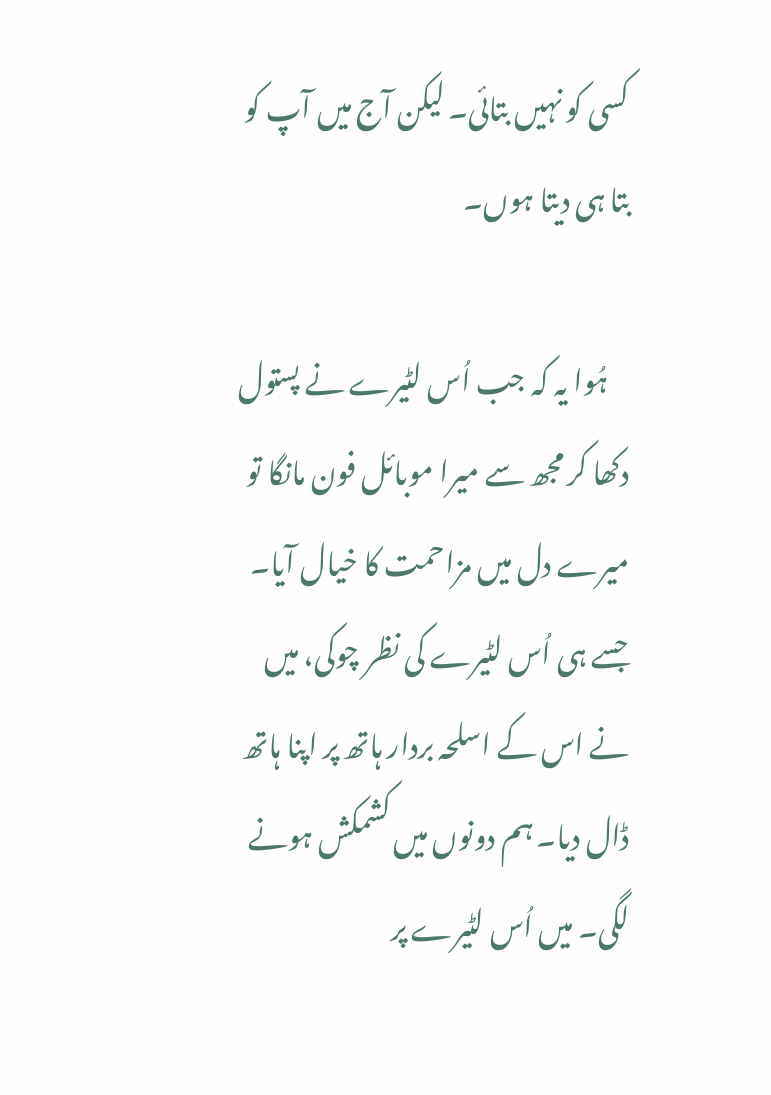کسی کو نہیں بتائی۔ لیکن آج میں آپ کو بتا ہی دیتا ہوں۔

    ہُوا یہ کہ جب اُس لٹیرے نے پستول دکھا کر مجھ سے میرا موبائل فون مانگا تو میرے دل میں مزاحمت کا خیال آیا۔ جسے ہی اُس لٹیرے کی نظر چوکی، میں نے اس کے اسلحہ بردار ہاتھ پر اپنا ہاتھ ڈال دیا۔ ہم دونوں میں کشمکش ہونے لگی۔ میں اُس لٹیرے پر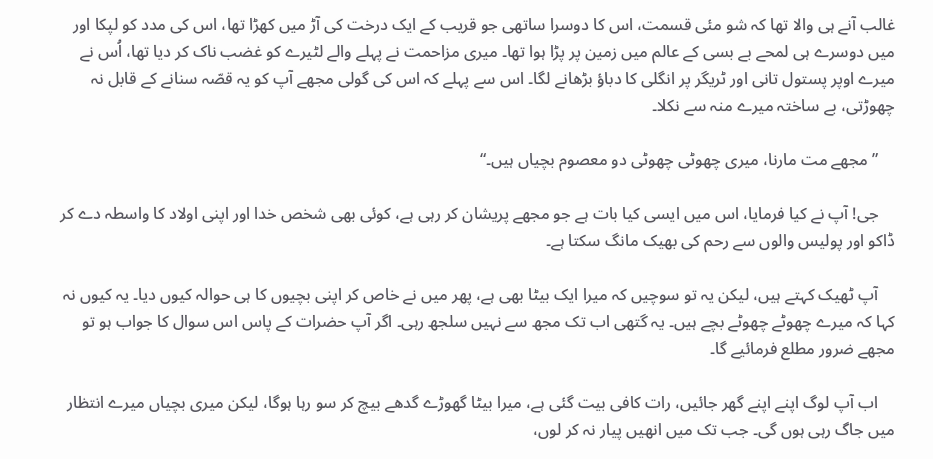غالب آنے ہی والا تھا کہ شو مئی قسمت، اس کا دوسرا ساتھی جو قریب کے ایک درخت کی آڑ میں کھڑا تھا، اس کی مدد کو لپکا اور میں دوسرے ہی لمحے بے بسی کے عالم میں زمین پر پڑا ہوا تھا۔ میری مزاحمت نے پہلے والے لٹیرے کو غضب ناک کر دیا تھا، اُس نے میرے اوپر پستول تانی اور ٹریگر پر انگلی کا دباؤ بڑھانے لگا۔ اس سے پہلے کہ اس کی گولی مجھے آپ کو یہ قصّہ سنانے کے قابل نہ چھوڑتی، بے ساختہ میرے منہ سے نکلا۔

    ”مجھے مت مارنا، میری چھوٹی چھوٹی دو معصوم بچیاں ہیں۔“

    جی! آپ نے کیا فرمایا، اس میں ایسی کیا بات ہے جو مجھے پریشان کر رہی ہے، کوئی بھی شخص خدا اور اپنی اولاد کا واسطہ دے کر ڈاکو اور پولیس والوں سے رحم کی بھیک مانگ سکتا ہے۔

    آپ ٹھیک کہتے ہیں، لیکن یہ تو سوچیں کہ میرا ایک بیٹا بھی ہے، پھر میں نے خاص کر اپنی بچیوں کا ہی حوالہ کیوں دیا۔ یہ کیوں نہ کہا کہ میرے چھوٹے چھوٹے بچے ہیں۔ یہ گتھی اب تک مجھ سے نہیں سلجھ رہی۔ اگر آپ حضرات کے پاس اس سوال کا جواب ہو تو مجھے ضرور مطلع فرمائیے گا۔

    اب آپ لوگ اپنے اپنے گھر جائیں، رات کافی بیت گئی ہے، میرا بیٹا گھوڑے گدھے بیچ کر سو رہا ہوگا، لیکن میری بچیاں میرے انتظار میں جاگ رہی ہوں گی۔ جب تک میں انھیں پیار نہ کر لوں،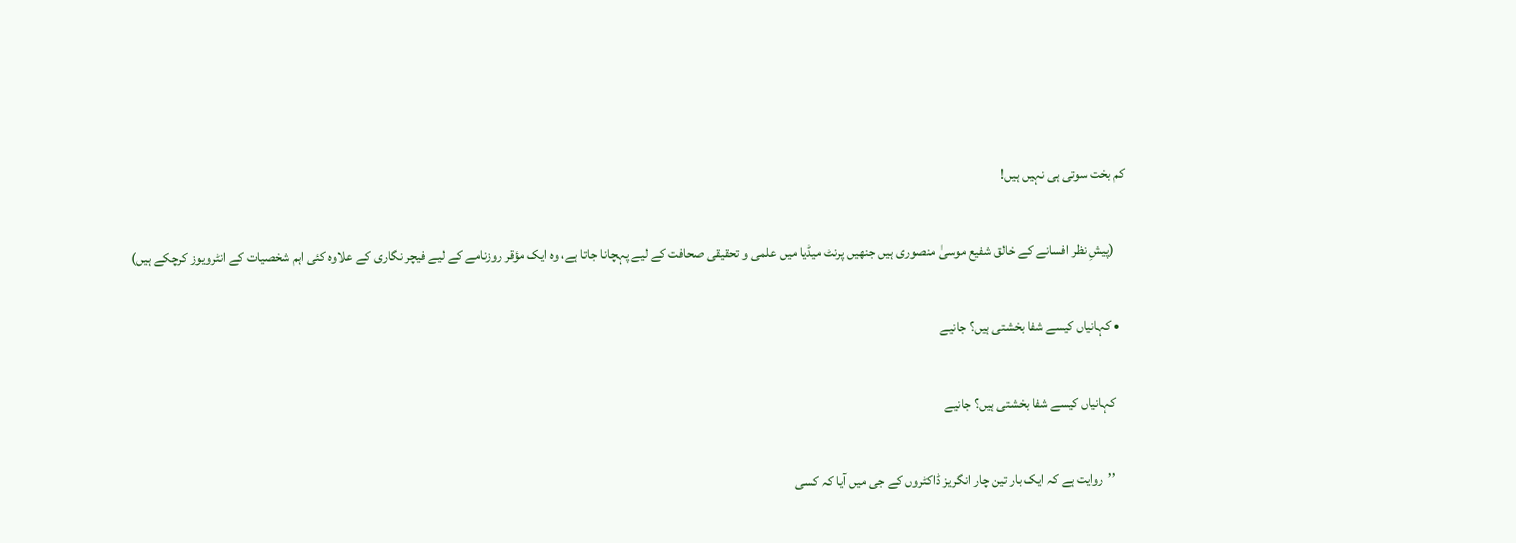کم بخت سوتی ہی نہیں ہیں!

    (پیشِ نظر افسانے کے خالق شفیع موسیٰ منصوری ہیں جنھیں‌ پرنٹ میڈیا میں علمی و تحقیقی صحافت کے لیے پہچانا جاتا ہے، وہ ایک مؤقر روزنامے کے لیے فیچر نگاری کے علاوہ کئی اہم شخصیات کے انٹرویوز کرچکے ہیں)

  • کہانیاں کیسے شفا بخشتی ہیں؟ جانیے

    کہانیاں کیسے شفا بخشتی ہیں؟ جانیے

    ’’روایت ہے کہ ایک بار تین چار انگریز ڈاکٹروں کے جی میں آیا کہ کسی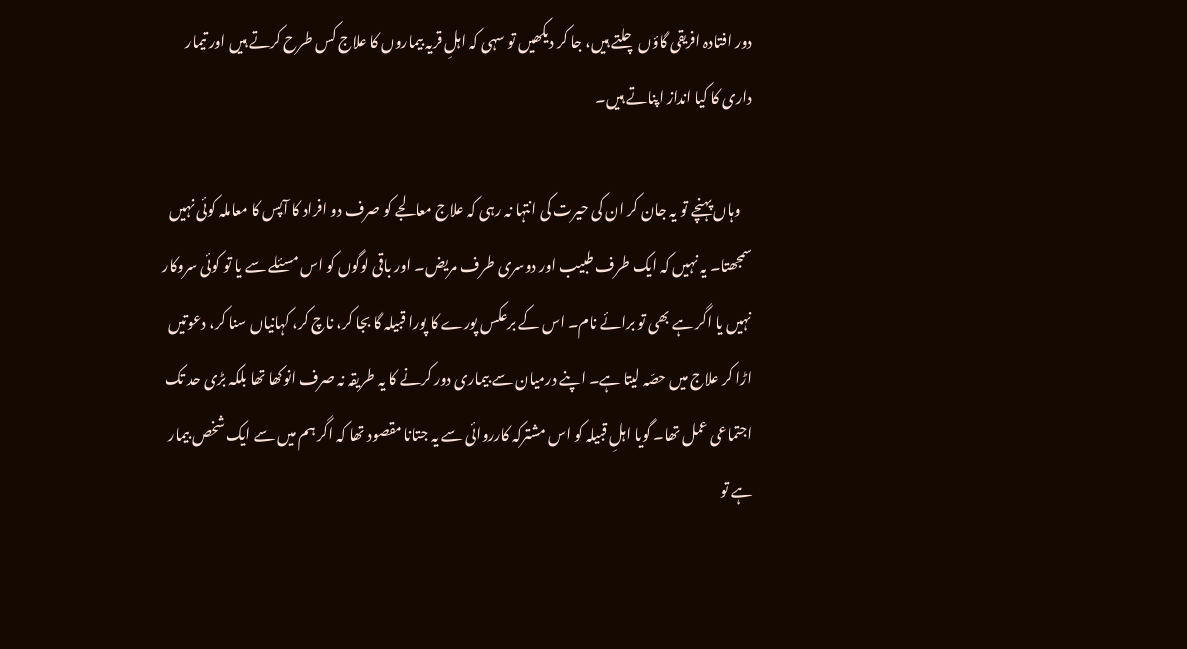دور افتادہ افریقی گاؤں چلتے ہیں، جا کر دیکھیں تو سہی کہ اہلِ قریہ بیماروں کا علاج کس طرح کرتے ہیں اور تیمار داری کا کیا انداز اپناتے ہیں۔

    وہاں پہنچے تو یہ جان کر ان کی حیرت کی انتہا نہ رہی کہ علاج معالجے کو صرف دو افراد کا آپس کا معاملہ کوئی نہیں سمجھتا۔ یہ نہیں کہ ایک طرف طبیب اور دوسری طرف مریض۔ اور باقی لوگوں کو اس مسئلے سے یا تو کوئی سروکار نہیں یا اگر ہے بھی تو برائے نام۔ اس کے برعکس پورے کا پورا قبیلہ گا بجا کر، ناچ کر، کہانیاں سنا کر، دعوتیں اڑا کر علاج میں حصّہ لیتا ہے۔ اپنے درمیان سے بیماری دور کرنے کا یہ طریقہ نہ صرف انوکھا تھا بلکہ بڑی حد تک اجتماعی عمل تھا۔ گویا اہلِ قبیلہ کو اس مشترکہ کارروائی سے یہ جتانا مقصود تھا کہ اگر ہم میں سے ایک شخص بیمار ہے تو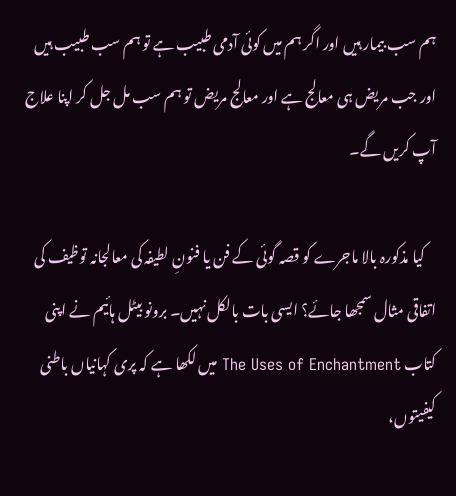ہم سب بیمار ہیں اور اگر ہم میں کوئی آدمی طبیب ہے تو ہم سب طبیب ہیں اور جب مریض ہی معالج ہے اور معالج مریض تو ہم سب مل جل کر اپنا علاج آپ کریں گے۔

    کیا مذکورہ بالا ماجرے کو قصہ گوئی کے فن یا فنونِ لطیفہ کی معالجانہ توظیف کی اتفاقی مثال سمجھا جائے؟ ایسی بات بالکل نہیں۔ برونو بیٹل ہائیم نے اپنی کتاب The Uses of Enchantment میں لکھا ہے کہ پری کہانیاں باطنی کیفیتوں،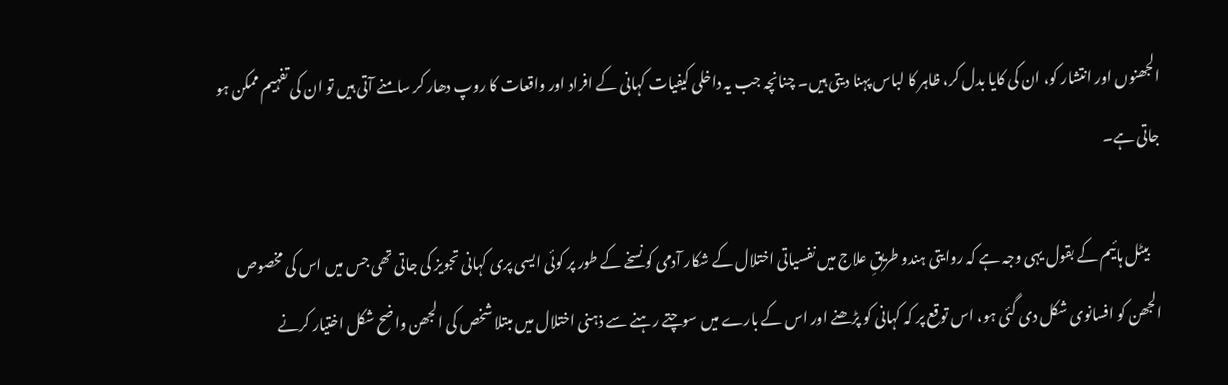الجھنوں اور انتشار کو، ان کی کایا بدل کر، ظاہر کا لباس پہنا دیتی ہیں۔ چنانچہ جب یہ داخلی کیفیات کہانی کے افراد اور واقعات کا روپ دھار کر سامنے آتی ہیں تو ان کی تفہیم ممکن ہو جاتی ہے۔

    بیٹل ہائیم کے بقول یہی وجہ ہے کہ روایتی ہندو طریقِ علاج میں نفسیاتی اختلال کے شکار آدمی کو نسخے کے طور پر کوئی ایسی پری کہانی تجویز کی جاتی تھی جس میں اس کی مخصوص الجھن کو افسانوی شکل دی گئی ہو، اس توقع پر کہ کہانی کو پڑھنے اور اس کے بارے میں سوچتے رہنے سے ذہنی اختلال میں مبتلا شخص کی الجھن واضح شکل اختیار کرنے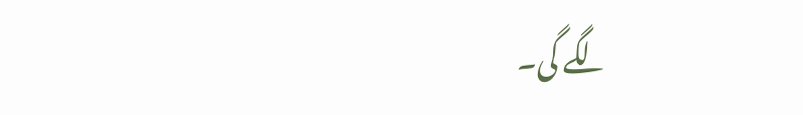لگے گی۔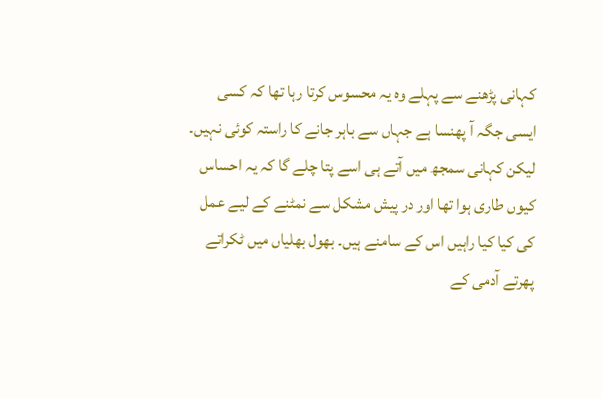کہانی پڑھنے سے پہلے وہ یہ محسوس کرتا رہا تھا کہ کسی ایسی جگہ آ پھنسا ہے جہاں سے باہر جانے کا راستہ کوئی نہیں۔ لیکن کہانی سمجھ میں آتے ہی اسے پتا چلے گا کہ یہ احساس کیوں طاری ہوا تھا اور در پیش مشکل سے نمٹنے کے لیے عمل کی کیا کیا راہیں اس کے سامنے ہیں۔ بھول بھلیاں میں ٹکراتے پھرتے آدمی کے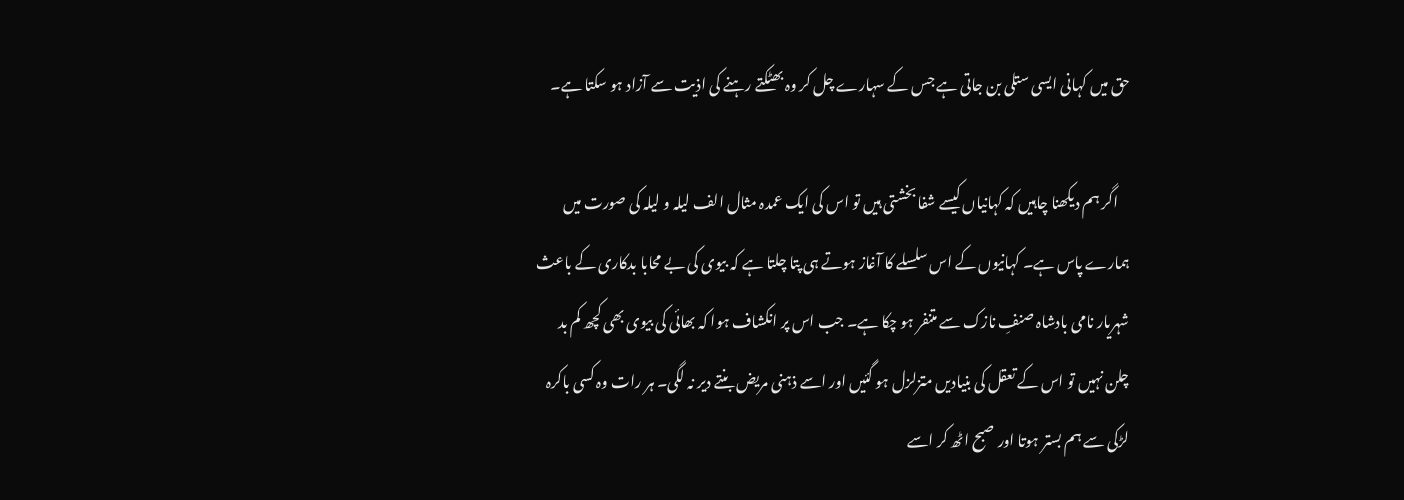حق میں کہانی ایسی ستلی بن جاتی ہے جس کے سہارے چل کر وہ بھٹکتے رہنے کی اذیت سے آزاد ہو سکتا ہے۔

    اگر ہم دیکھنا چاہیں کہ کہانیاں کیسے شفا بخشتی ہیں تو اس کی ایک عمدہ مثال الف لیلہ و لیلہ کی صورت میں ہمارے پاس ہے۔ کہانیوں کے اس سلسلے کا آغاز ہوتے ہی پتا چلتا ہے کہ بیوی کی بے محابا بدکاری کے باعث شہریار نامی بادشاہ صنفِ نازک سے متنفر ہو چکا ہے۔ جب اس پر انکشاف ہوا کہ بھائی کی بیوی بھی کچھ کم بد چلن نہیں تو اس کے تعقل کی بنیادیں متزلزل ہو گئیں اور اسے ذہنی مریض بنتے دیر نہ لگی۔ ہر رات وہ کسی باکرہ لڑکی سے ہم بستر ہوتا اور صبح اٹھ کر اسے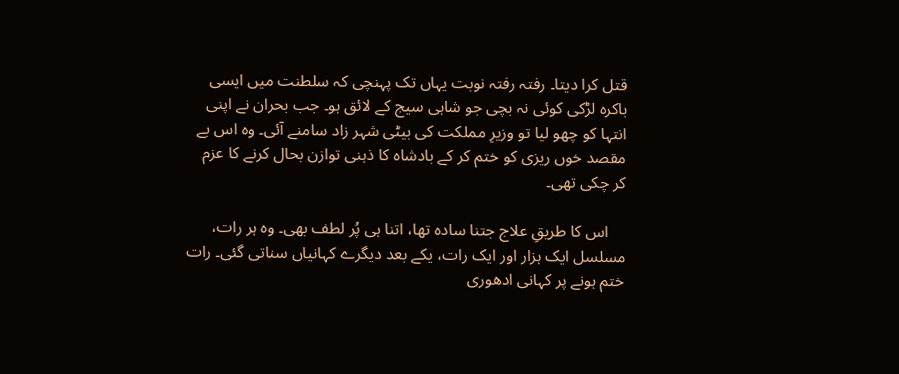قتل کرا دیتا۔ رفتہ رفتہ نوبت یہاں تک پہنچی کہ سلطنت میں ایسی باکرہ لڑکی کوئی نہ بچی جو شاہی سیج کے لائق ہو۔ جب بحران نے اپنی انتہا کو چھو لیا تو وزیرِ مملکت کی بیٹی شہر زاد سامنے آئی۔ وہ اس بے مقصد خوں ریزی کو ختم کر کے بادشاہ کا ذہنی توازن بحال کرنے کا عزم کر چکی تھی۔

    اس کا طریقِ علاج جتنا سادہ تھا، اتنا ہی پُر لطف بھی۔ وہ ہر رات، مسلسل ایک ہزار اور ایک رات، یکے بعد دیگرے کہانیاں سناتی گئی۔ رات ختم ہونے پر کہانی ادھوری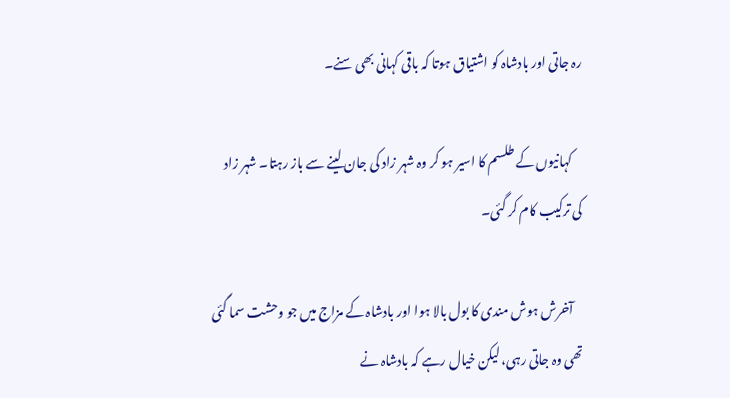رہ جاتی اور بادشاہ کو اشتیاق ہوتا کہ باقی کہانی بھی سنے۔

    کہانیوں کے طلسم کا اسیر ہو کر وہ شہر زاد کی جان لینے سے باز رہتا۔ شہر زاد کی ترکیب کام کر گئی۔

    آخرش ہوش مندی کا بول بالا ہوا اور بادشاہ کے مزاج میں جو وحشت سما گئی تھی وہ جاتی رہی، لیکن خیال رہے کہ بادشاہ نے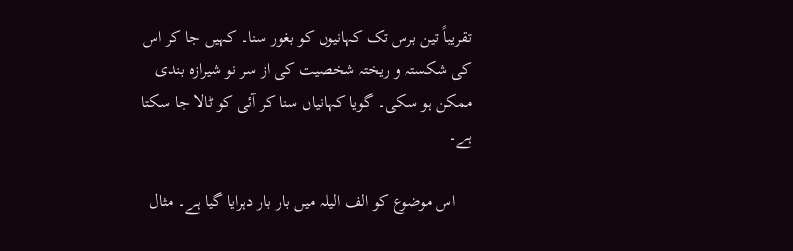تقریباً تین برس تک کہانیوں کو بغور سنا۔ کہیں جا کر اس کی شکستہ و ریختہ شخصیت کی از سر نو شیرازہ بندی ممکن ہو سکی۔ گویا کہانیاں سنا کر آئی کو ٹالا جا سکتا ہے۔

    اس موضوع کو الف الیلہ میں بار بار دہرایا گیا ہے۔ مثال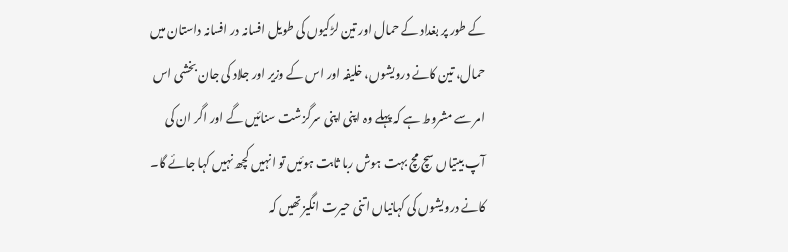کے طور پر بغداد کے حمال اور تین لڑکیوں کی طویل افسانہ در افسانہ داستان میں حمال، تین کانے درویشوں، خلیفہ اور اس کے وزیر اور جلاد کی جان بخشی اس امر سے مشروط ہے کہ پہلے وہ اپنی اپنی سرگزشت سنائیں گے اور اگر ان کی آپ بیتیاں سچ مچ بہت ہوش ربا ثابت ہوئیں تو انہیں کچھ نہیں کہا جائے گا۔ کانے درویشوں کی کہانیاں اتنی حیرت انگیز تھیں کہ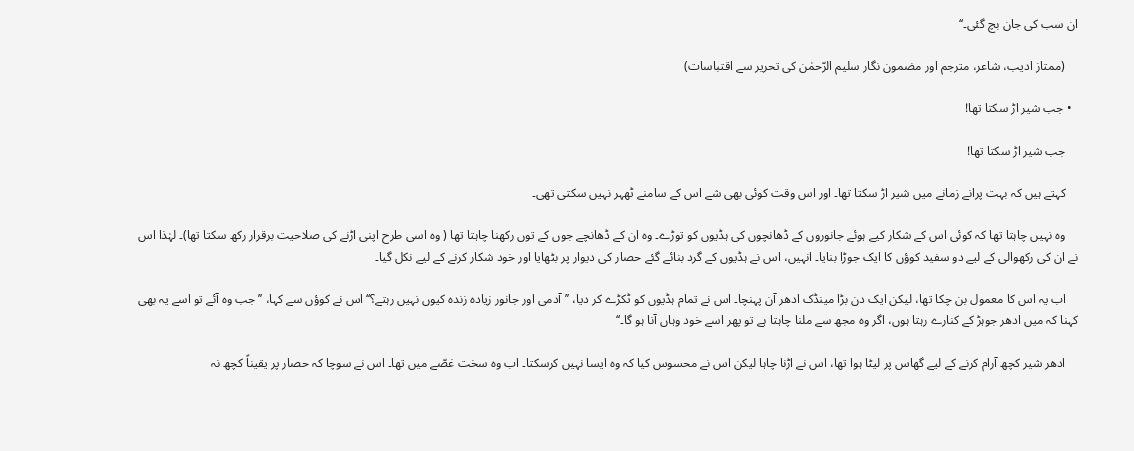ان سب کی جان بچ گئی۔‘‘

    (ممتاز ادیب، شاعر، مترجم اور مضمون نگار سلیم الرّحمٰن کی تحریر سے اقتباسات)

  • جب شیر اڑ سکتا تھا!

    جب شیر اڑ سکتا تھا!

    کہتے ہیں کہ بہت پرانے زمانے میں شیر اڑ سکتا تھا۔ اور اس وقت کوئی بھی شے اس کے سامنے ٹھہر نہیں سکتی تھی۔

    وہ نہیں چاہتا تھا کہ کوئی اس کے شکار کیے ہوئے جانوروں کے ڈھانچوں کی ہڈیوں کو توڑے۔ وہ ان کے ڈھانچے جوں کے توں رکھنا چاہتا تھا ( وہ اسی طرح اپنی اڑنے کی صلاحیت برقرار رکھ سکتا تھا)۔ لہٰذا اس نے ان کی رکھوالی کے لیے دو سفید کوؤں کا ایک جوڑا بنایا۔ انہیں، اس نے ہڈیوں کے گرد بنائے گئے حصار کی دیوار پر بٹھایا اور خود شکار کرنے کے لیے نکل گیا۔

    اب یہ اس کا معمول بن چکا تھا، لیکن ایک دن بڑا مینڈک ادھر آن پہنچا۔ اس نے تمام ہڈیوں کو ٹکڑے کر دیا، ’’آدمی اور جانور زیادہ زندہ کیوں نہیں رہتے؟‘‘ اس نے کوؤں سے کہا، ’’جب وہ آئے تو اسے یہ بھی کہنا کہ میں ادھر جوہڑ کے کنارے رہتا ہوں، اگر وہ مجھ سے ملنا چاہتا ہے تو پھر اسے خود وہاں آنا ہو گا۔‘‘

    ادھر شیر کچھ آرام کرنے کے لیے گھاس پر لیٹا ہوا تھا، اس نے اڑنا چاہا لیکن اس نے محسوس کیا کہ وہ ایسا نہیں کرسکتا۔ اب وہ سخت غصّے میں تھا۔ اس نے سوچا کہ حصار پر یقیناً کچھ نہ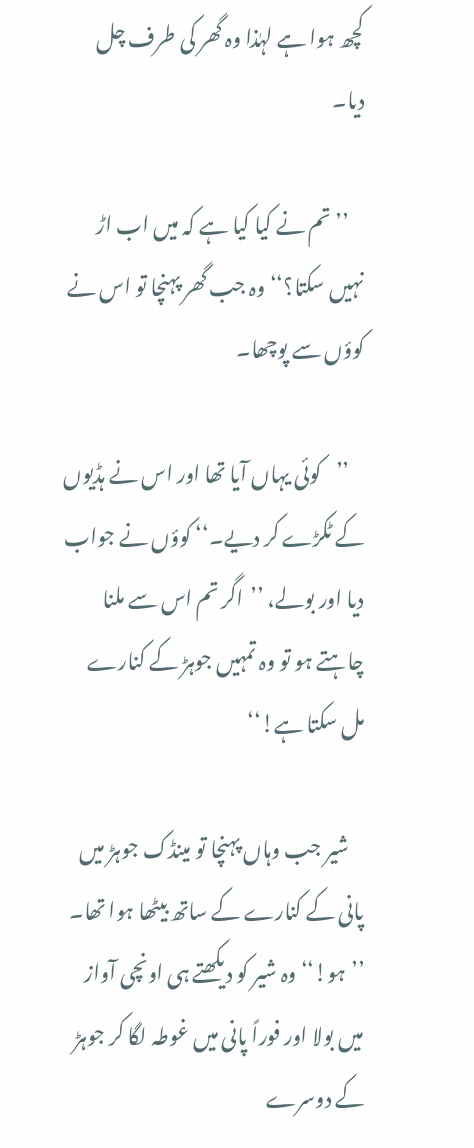کچھ ہوا ہے لہٰذا وہ گھر کی طرف چل دیا۔

    ’’تم نے کیا کیا ہے کہ میں اب اڑ نہیں سکتا؟‘‘ وہ جب گھر پہنچا تو اس نے کوؤں سے پوچھا۔

    ’’کوئی یہاں آیا تھا اور اس نے ہڈیوں کے ٹکڑے کر دیے۔‘‘ کوؤں نے جواب دیا اور بولے، ’’اگر تم اس سے ملنا چاہتے ہو تو وہ تمہیں جوہڑ کے کنارے مل سکتا ہے!‘‘

    شیر جب وہاں پہنچا تو مینڈک جوہڑ میں پانی کے کنارے کے ساتھ بیٹھا ہوا تھا۔ ’’ہو!‘‘ وہ شیر کو دیکھتے ہی اونچی آواز میں بولا اور فوراً پانی میں غوطہ لگا کر جوہڑ کے دوسرے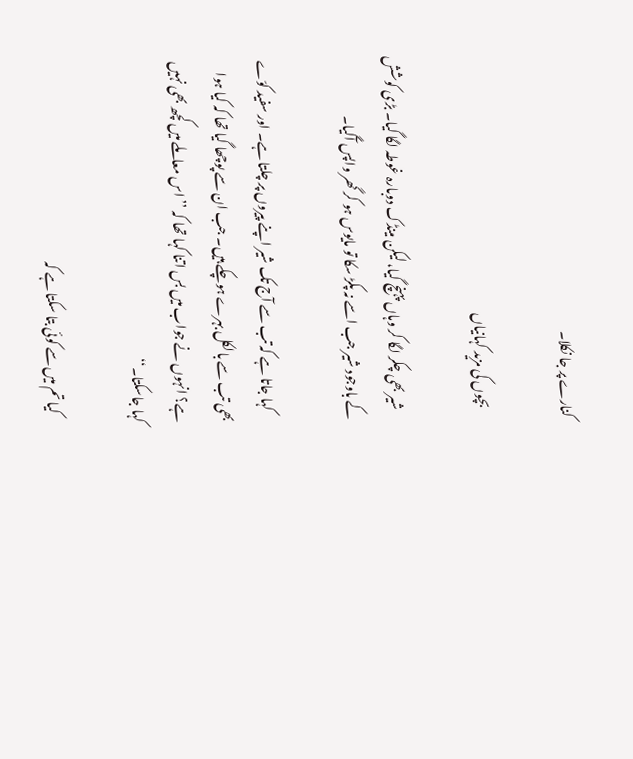کنارے پر جا نکلا۔

    بچوں کی مزید کہانیاں

    شیر بھی چکر لگا کر وہاں پہنچ گیا، لیکن مینڈک دوبارہ غوطہ لگا گیا۔ بڑی کوشش کے باوجود شیر جب اسے نہ پکڑ سکا تو مایوس ہو کر گھر واپس آگیا۔

    کہا جاتا ہے کہ تب سے آج تک شیر اپنے پیروں پر چلتا ہے۔ اور سفید کوّے بھی تب سے بالکل بہرے ہوچکے ہیں۔ جب ان سے پوچھا گیا تھا کہ کیا ہوا ہے؟ انہوں نے جواب میں بس اتنا کہا تھا کہ ’’اس معاملے میں کچھ بھی نہیں کہا جاسکتا۔‘‘

    کیا تم میں سے کوئی بتا سکتا ہے کہ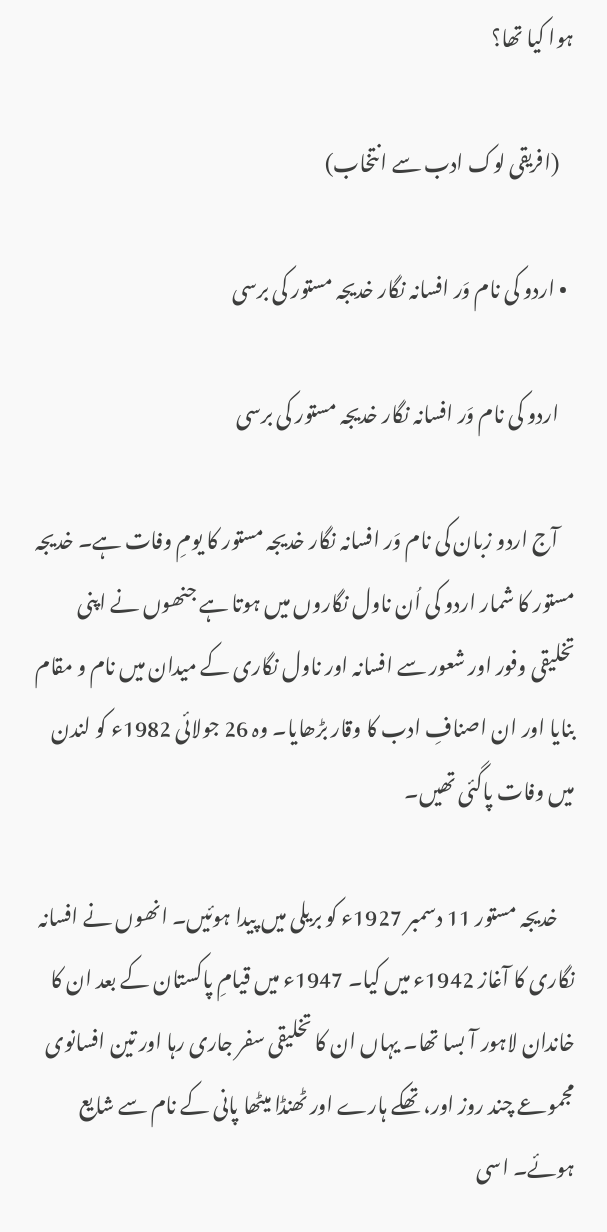ہوا کیا تھا؟

    (افریقی لوک ادب سے انتخاب)

  • اردو کی نام وَر افسانہ نگار خدیجہ مستور کی برسی

    اردو کی نام وَر افسانہ نگار خدیجہ مستور کی برسی

    آج اردو زبان کی نام وَر افسانہ نگار خدیجہ مستور کا یومِ وفات ہے۔ خدیجہ مستور کا شمار اردو کی اُن ناول نگاروں میں ہوتا ہے جنھوں نے اپنی تخلیقی وفور اور شعور سے افسانہ اور ناول نگاری کے میدان میں نام و مقام بنایا اور ان اصنافِ ادب کا وقار بڑھایا۔ وہ 26 جولائی 1982ء کو لندن میں وفات پاگئی تھیں۔

    خدیجہ مستور 11 دسمبر 1927ء کو بریلی میں پیدا ہوئیں۔ انھوں نے افسانہ نگاری کا آغاز 1942ء میں کیا۔ 1947ء میں قیامِ پاکستان کے بعد ان کا خاندان لاہور آ بسا تھا۔ یہاں ان کا تخلیقی سفر جاری رہا اور تین افسانوی مجموعے چند روز اور، تھکے ہارے اور ٹھنڈا میٹھا پانی کے نام سے شایع ہوئے۔ اسی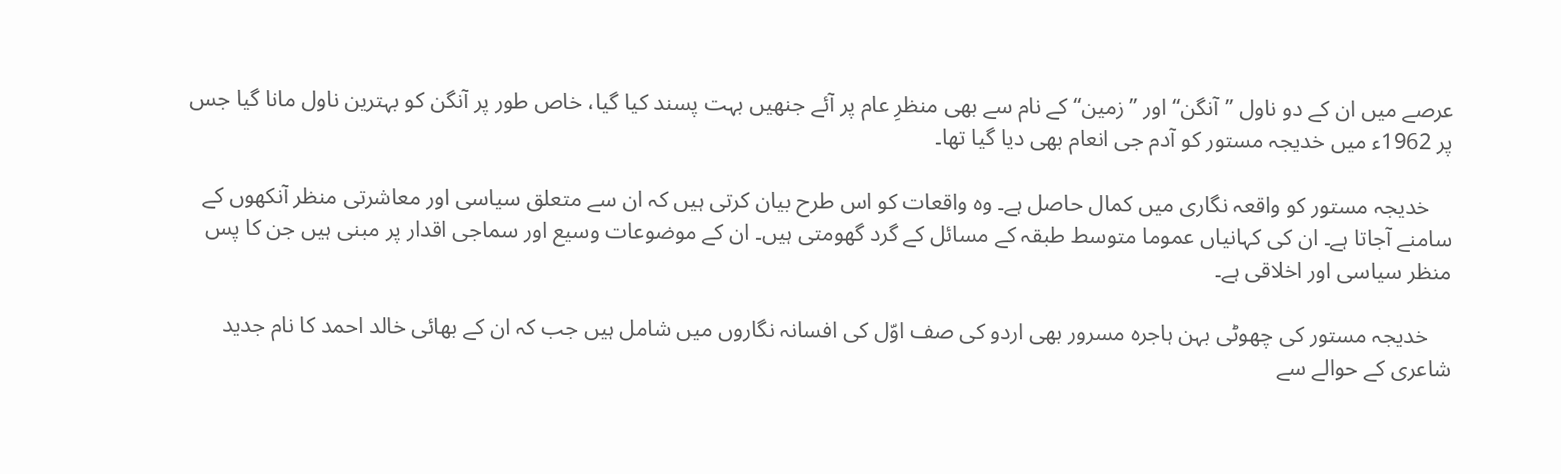عرصے میں ان کے دو ناول ’’آنگن‘‘ اور ’’زمین‘‘ کے نام سے بھی منظرِ عام پر آئے جنھیں بہت پسند کیا گیا، خاص طور پر آنگن کو بہترین ناول مانا گیا جس پر 1962ء میں خدیجہ مستور کو آدم جی انعام بھی دیا گیا تھا۔

    خدیجہ مستور کو واقعہ نگاری میں کمال حاصل ہے۔ وہ واقعات کو اس طرح بیان کرتی ہیں کہ ان سے متعلق سیاسی اور معاشرتی منظر آنکھوں کے سامنے آجاتا ہے۔ ان کی کہانیاں عموما متوسط طبقہ کے مسائل کے گرد گھومتی ہیں۔ ان کے موضوعات وسیع اور سماجی اقدار پر مبنی ہیں جن کا پس منظر سیاسی اور اخلاقی ہے۔

    خدیجہ مستور کی چھوٹی بہن ہاجرہ مسرور بھی اردو کی صف اوّل کی افسانہ نگاروں میں شامل ہیں جب کہ ان کے بھائی خالد احمد کا نام جدید شاعری کے حوالے سے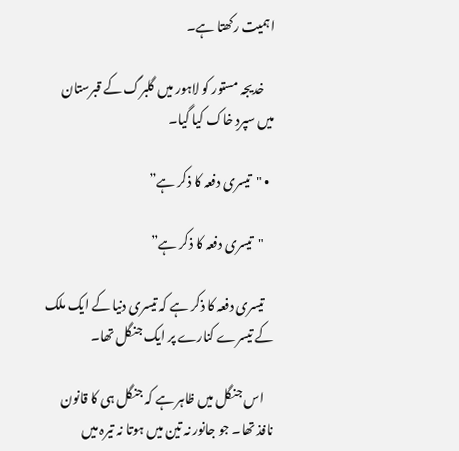اہمیت رکھتا ہے۔

    خدیجہ مستور کو لاہور میں گلبرگ کے قبرستان میں سپردِ خاک کیا گیا۔

  • "تیسری دفعہ کا ذکر ہے”

    "تیسری دفعہ کا ذکر ہے”

    تیسری دفعہ کا ذکر ہے کہ تیسری دنیا کے ایک ملک کے تیسرے کنارے پر ایک جنگل تھا۔

    اس جنگل میں ظاہر ہے کہ جنگل ہی کا قانون نافذ تھا۔ جو جانور نہ تین میں ہوتا نہ تیرہ میں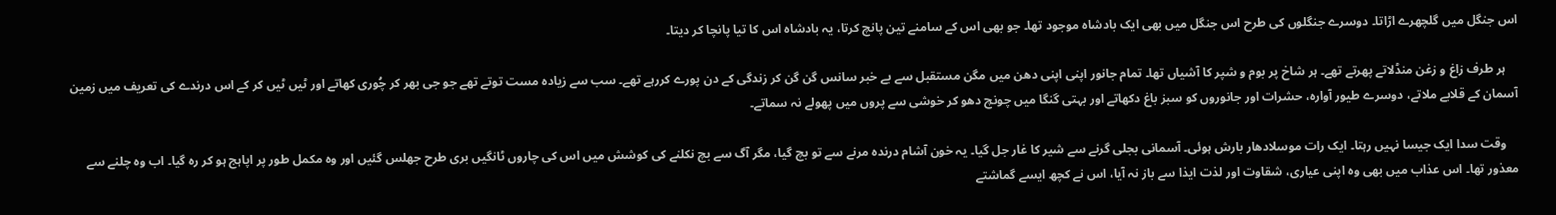اس جنگل میں گلچھرے اڑاتا۔ دوسرے جنگلوں کی طرح اس جنگل میں بھی ایک بادشاہ موجود تھا۔ جو بھی اس کے سامنے تین پانچ کرتا، یہ بادشاہ اس کا تیا پانچا کر دیتا۔

    ہر طرف زاغ و زغن منڈلاتے پھرتے تھے۔ ہر شاخ پر بوم و شپر کا آشیاں تھا۔ تمام جانور اپنی اپنی دھن میں مگن مستقبل سے بے خبر سانس گن گن کر زندگی کے دن پورے کررہے تھے۔ سب سے زیادہ مست توتے تھے جو جی بھر کر چُوری کھاتے اور ٹیں ٹیں کر کے اس درندے کی تعریف میں زمین آسمان کے قلابے ملاتے، دوسرے طیور آوارہ، حشرات اور جانوروں کو سبز باغ دکھاتے اور بہتی گنگا میں چونچ دھو کر خوشی سے پروں میں پھولے نہ سماتے۔

    وقت سدا ایک جیسا نہیں رہتا۔ ایک رات موسلادھار بارش ہوئی۔ آسمانی بجلی گرنے سے شیر کا غار جل گیا۔ یہ خون آشام درندہ مرنے سے تو بچ گیا، مگر آگ سے بچ نکلنے کی کوشش میں اس کی چاروں ٹانگیں بری طرح جھلس گئیں اور وہ مکمل طور پر اپاہج ہو کر رہ گیا۔ اب وہ چلنے سے معذور تھا۔ اس عذاب میں بھی وہ اپنی عیاری، شقاوت اور لذت ایذا سے باز نہ آیا، اس نے کچھ ایسے گماشتے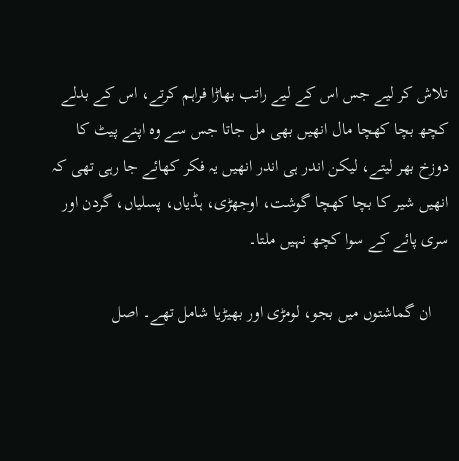تلاش کر لیے جس اس کے لیے راتب بھاڑا فراہم کرتے، اس کے بدلے کچھ بچا کھچا مال انھیں بھی مل جاتا جس سے وہ اپنے پیٹ کا دوزخ بھر لیتے، لیکن اندر ہی اندر انھیں یہ فکر کھائے جا رہی تھی کہ انھیں شیر کا بچا کھچا گوشت، اوجھڑی، ہڈیاں، پسلیاں، گردن اور سری پائے کے سوا کچھ نہیں ملتا۔

    ان گماشتوں میں بجو، لومڑی اور بھیڑیا شامل تھے۔ اصل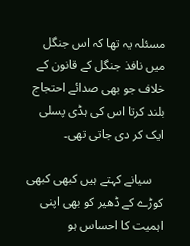مسئلہ یہ تھا کہ اس جنگل میں نافذ جنگل کے قانون کے خلاف جو بھی صدائے احتجاج بلند کرتا اس کی ہڈی پسلی ایک کر دی جاتی تھی۔

    سیانے کہتے ہیں کبھی کبھی کوڑے کے ڈھیر کو بھی اپنی اہمیت کا احساس ہو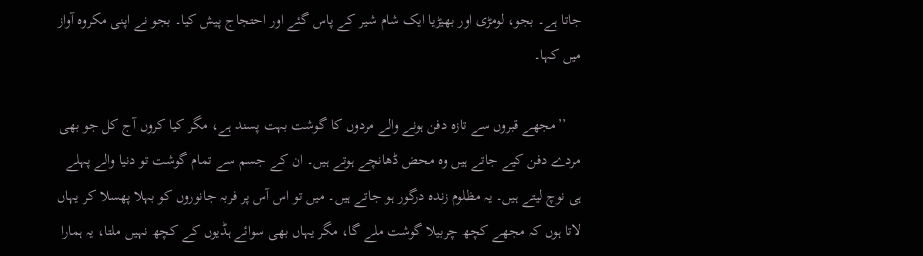جاتا ہے۔ بجو، لومڑی اور بھیڑیا ایک شام شیر کے پاس گئے اور احتجاج پیش کیا۔ بجو نے اپنی مکروہ آواز میں کہا۔

    ’’مجھے قبروں سے تازہ دفن ہونے والے مردوں کا گوشت بہت پسند ہے، مگر کیا کروں آج کل جو بھی مردے دفن کیے جاتے ہیں وہ محض ڈھانچے ہوتے ہیں۔ ان کے جسم سے تمام گوشت تو دنیا والے پہلے ہی نوچ لیتے ہیں۔ یہ مظلوم زندہ درگور ہو جاتے ہیں۔ میں تو اس آس پر فربہ جانوروں کو بہلا پھسلا کر یہاں لاتا ہوں کہ مجھے کچھ چربیلا گوشت ملے گا، مگر یہاں بھی سوائے ہڈیوں کے کچھ نہیں ملتا، یہ ہمارا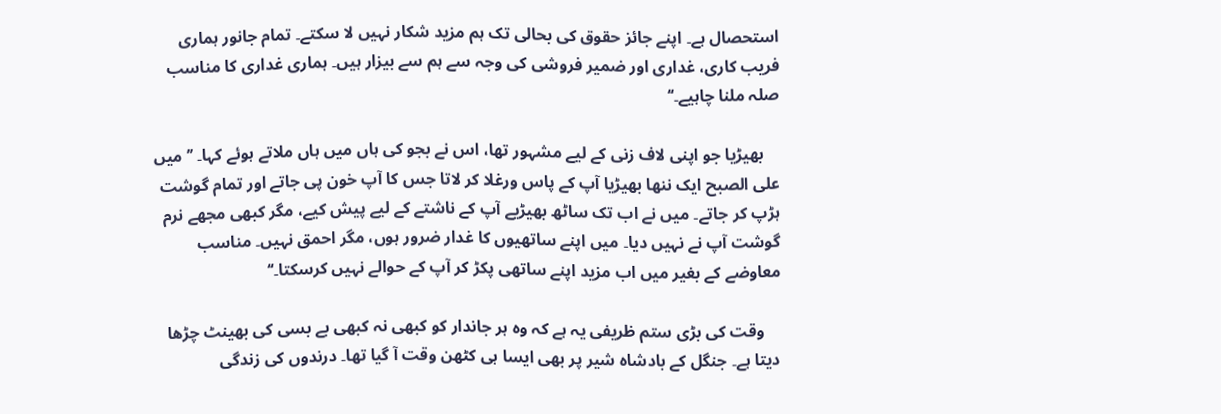استحصال ہے۔ اپنے جائز حقوق کی بحالی تک ہم مزید شکار نہیں لا سکتے۔ تمام جانور ہماری فریب کاری، غداری اور ضمیر فروشی کی وجہ سے ہم سے بیزار ہیں۔ ہماری غداری کا مناسب صلہ ملنا چاہیے۔‘‘

    بھیڑیا جو اپنی لاف زنی کے لیے مشہور تھا، اس نے بجو کی ہاں میں ہاں ملاتے ہوئے کہا۔ ’’میں علی الصبح ایک ننھا بھیڑیا آپ کے پاس ورغلا کر لاتا جس کا آپ خون پی جاتے اور تمام گوشت ہڑپ کر جاتے۔ میں نے اب تک ساٹھ بھیڑیے آپ کے ناشتے کے لیے پیش کیے، مگر کبھی مجھے نرم گوشت آپ نے نہیں دیا۔ میں اپنے ساتھیوں کا غدار ضرور ہوں، مگر احمق نہیں۔ مناسب معاوضے کے بغیر میں اب مزید اپنے ساتھی پکڑ کر آپ کے حوالے نہیں کرسکتا۔‘‘

    وقت کی بڑی ستم ظریفی یہ ہے کہ وہ ہر جاندار کو کبھی نہ کبھی بے بسی کی بھینٹ چڑھا دیتا ہے۔ جنگل کے بادشاہ شیر پر بھی ایسا ہی کٹھن وقت آ گیا تھا۔ درندوں کی زندگی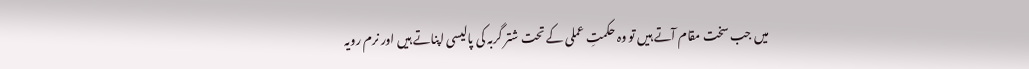میں جب سخت مقام آتے ہیں تو وہ حکمتِ عملی کے تحت شتر گربہ کی پالیسی اپناتے ہیں اور نرم رویہ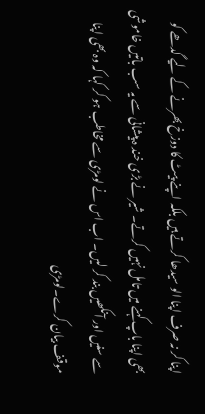اپنا کر نہ صرف اپنا الو سیدھا کرتے ہیں بلکہ اپنے پیٹ کا دوزخ بھرنے کے لیے گدھے کو بھی اپنا باپ کہنے میں تامل نہیں کرتے۔ شیر نے بڑی خند ہ پیشانی سے یہ سب باتیں خاموشی سے سنیں اور آنکھیں بند کر لیں۔ اب اس نے لومڑی سے مخاطب ہو کر کہا کہ وہ بھی اپنا موقف بیان کرے۔لومڑی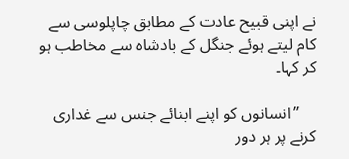نے اپنی قبیح عادت کے مطابق چاپلوسی سے کام لیتے ہوئے جنگل کے بادشاہ سے مخاطب ہو کر کہا۔

    ’’انسانوں کو اپنے ابنائے جنس سے غداری کرنے پر ہر دور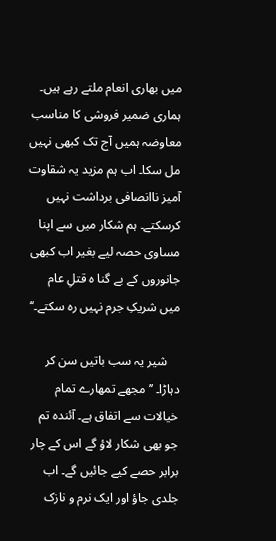میں بھاری انعام ملتے رہے ہیں۔ ہماری ضمیر فروشی کا مناسب معاوضہ ہمیں آج تک کبھی نہیں مل سکا۔ اب ہم مزید یہ شقاوت آمیز ناانصافی برداشت نہیں کرسکتے۔ ہم شکار میں سے اپنا مساوی حصہ لیے بغیر اب کبھی جانوروں کے بے گنا ہ قتلِ عام میں شریکِ جرم نہیں رہ سکتے۔‘‘

    شیر یہ سب باتیں سن کر دہاڑا۔ ’’مجھے تمھارے تمام خیالات سے اتفاق ہے۔ آئندہ تم جو بھی شکار لاؤ گے اس کے چار برابر حصے کیے جائیں گے۔ اب جلدی جاؤ اور ایک نرم و نازک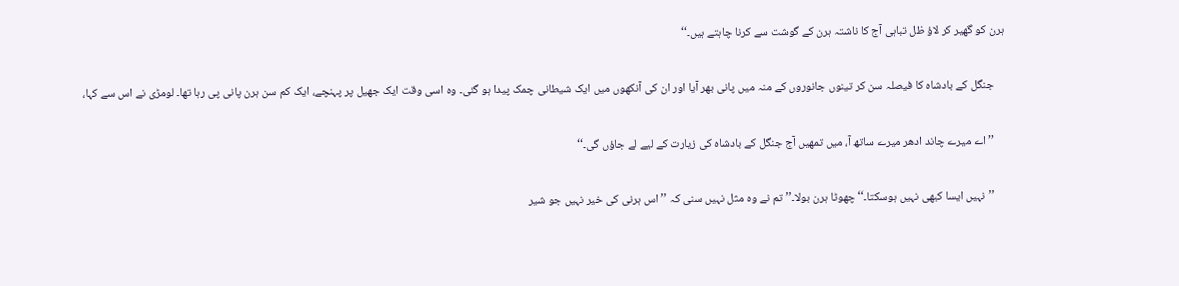ہرن کو گھیر کر لاؤ ظل تباہی آج کا ناشتہ ہرن کے گوشت سے کرنا چاہتے ہیں۔‘‘

    جنگل کے بادشاہ کا فیصلہ سن کر تینوں جانوروں کے منہ میں پانی بھر آیا اور ان کی آنکھوں میں ایک شیطانی چمک پیدا ہو گئی۔ وہ اسی وقت ایک جھیل پر پہنچے، ایک کم سن ہرن پانی پی رہا تھا۔ لومڑی نے اس سے کہا،

    ’’اے میرے چاند ادھر میرے ساتھ آ، میں تمھیں آج جنگل کے بادشاہ کی زیارت کے لیے لے جاؤں گی۔‘‘

    ’’نہیں ایسا کبھی نہیں ہوسکتا۔‘‘ چھوٹا ہرن بولا۔’’تم نے وہ مثل نہیں سنی کہ ’’اس ہرنی کی خیر نہیں جو شیر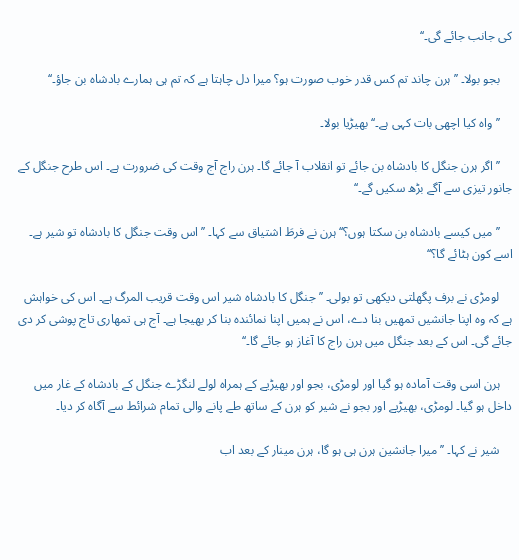کی جانب جائے گی۔‘‘

    بجو بولا۔ ’’ہرن چاند تم کس قدر خوب صورت ہو؟ میرا دل چاہتا ہے کہ تم ہی ہمارے بادشاہ بن جاؤ۔‘‘

    ’’ واہ کیا اچھی بات کہی ہے۔‘‘ بھیڑیا بولا۔

    ’’اگر ہرن جنگل کا بادشاہ بن جائے تو انقلاب آ جائے گا۔ ہرن راج آج وقت کی ضرورت ہے۔ اس طرح جنگل کے جانور تیزی سے آگے بڑھ سکیں گے۔‘‘

    ’’میں کیسے بادشاہ بن سکتا ہوں؟‘‘ہرن نے فرطَ اشتیاق سے کہا۔ ’’اس وقت جنگل کا بادشاہ تو شیر ہے۔ اسے کون ہٹائے گا؟‘‘

    لومڑی نے برف پگھلتی دیکھی تو بولی۔ ’’جنگل کا بادشاہ شیر اس وقت قریب المرگ ہے۔ اس کی خواہش ہے کہ وہ اپنا جانشیں تمھیں بنا دے، اس نے ہمیں اپنا نمائندہ بنا کر بھیجا ہے۔ آج ہی تمھاری تاج پوشی کر دی جائے گی۔ اس کے بعد جنگل میں ہرن راج کا آغاز ہو جائے گا۔‘‘

    ہرن اسی وقت آمادہ ہو گیا اور لومڑی، بجو اور بھیڑیے کے ہمراہ لولے لنگڑے جنگل کے بادشاہ کے غار میں داخل ہو گیا۔ لومڑی، بھیڑیے اور بجو نے شیر کو ہرن کے ساتھ طے پانے والی تمام شرائط سے آگاہ کر دیا۔

    شیر نے کہا۔ ’’میرا جانشین ہرن ہی ہو گا، ہرن مینار کے بعد اب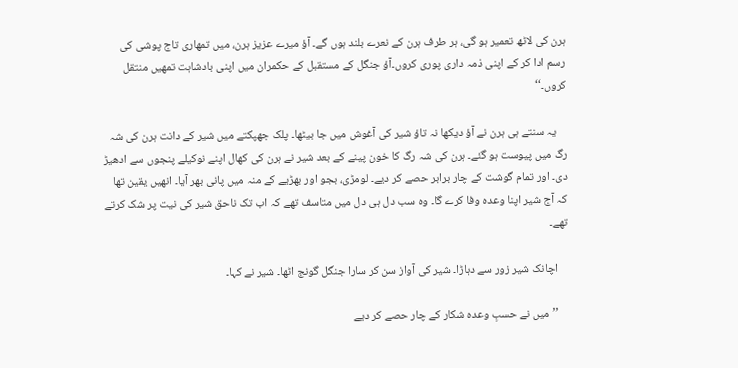ہرن کی لاٹھ تعمیر ہو گی، ہر طرف ہرن کے نعرے بلند ہوں گے۔ آؤ میرے عزیز ہرن، میں تمھاری تاج پوشی کی رسم ادا کر کے اپنی ذمہ داری پوری کروں۔آؤ جنگل کے مستقبل کے حکمران میں اپنی بادشاہت تمھیں منتقل کروں۔‘‘

    یہ سنتے ہی ہرن نے آؤ دیکھا نہ تاؤ شیر کی آغوش میں جا بیٹھا۔ پلک جھپکتے میں شیر کے دانت ہرن کی شہ رگ میں پیوست ہو گئے۔ ہرن کی شہ رگ کا خون پینے کے بعد شیر نے ہرن کی کھال اپنے نوکیلے پنجوں سے ادھیڑ دی۔ اور تمام گوشت کے چار برابر حصے کر دیے۔ لومڑی، بجو اور بھڑیے کے منہ میں پانی بھر آیا۔ انھیں یقین تھا کہ آج شیر اپنا وعدہ وفا کرے گا۔ وہ سب دل ہی دل میں متاسف تھے کہ اب تک ناحق شیر کی نیت پر شک کرتے تھے۔

    اچانک شیر زور سے دہاڑا۔ شیر کی آواز سن کر سارا جنگل گونج اٹھا۔ شیر نے کہا۔

    ’’میں نے حسبِ وعدہ شکار کے چار حصے کر دیے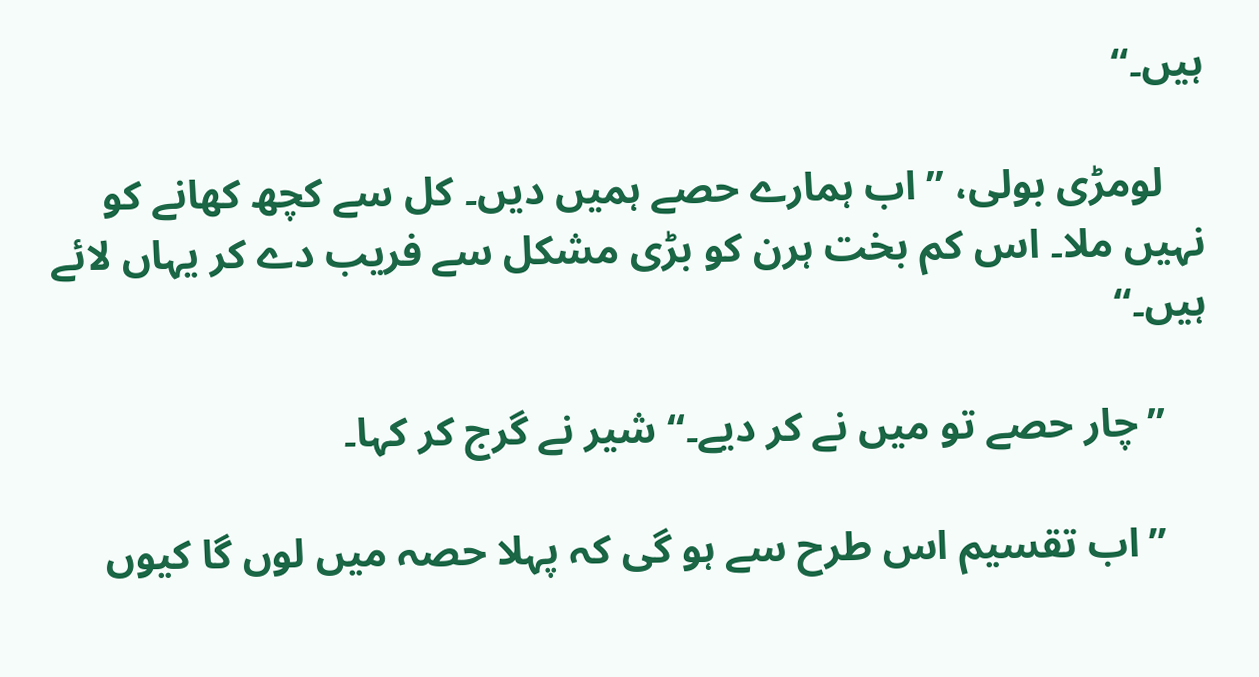ہیں۔‘‘

    لومڑی بولی، ’’ اب ہمارے حصے ہمیں دیں۔ کل سے کچھ کھانے کو نہیں ملا۔ اس کم بخت ہرن کو بڑی مشکل سے فریب دے کر یہاں لائے ہیں۔‘‘

    ’’چار حصے تو میں نے کر دیے۔‘‘ شیر نے گرج کر کہا۔

    ’’اب تقسیم اس طرح سے ہو گی کہ پہلا حصہ میں لوں گا کیوں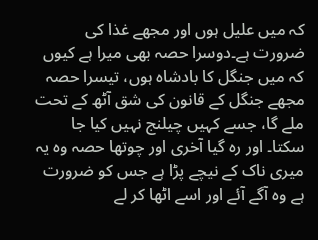کہ میں علیل ہوں اور مجھے غذا کی ضرورت ہے۔دوسرا حصہ بھی میرا ہے کیوں کہ میں جنگل کا بادشاہ ہوں، تیسرا حصہ مجھے جنگل کے قانون کی شق آٹھ کے تحت ملے گا، جسے کہیں چیلنج نہیں کیا جا سکتا۔ اور رہ گیا آخری اور چوتھا حصہ وہ یہ میری ناک کے نیچے پڑا ہے جس کو ضرورت ہے وہ آگے آئے اور اسے اٹھا کر لے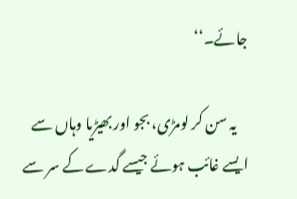جائے۔‘‘

    یہ سن کر لومڑی، بجو اور بھیڑیا وہاں سے ایسے غائب ہوئے جیسے گدے کے سر سے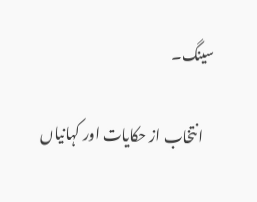سینگ۔

    انتخاب از حکایات اور کہانیاں